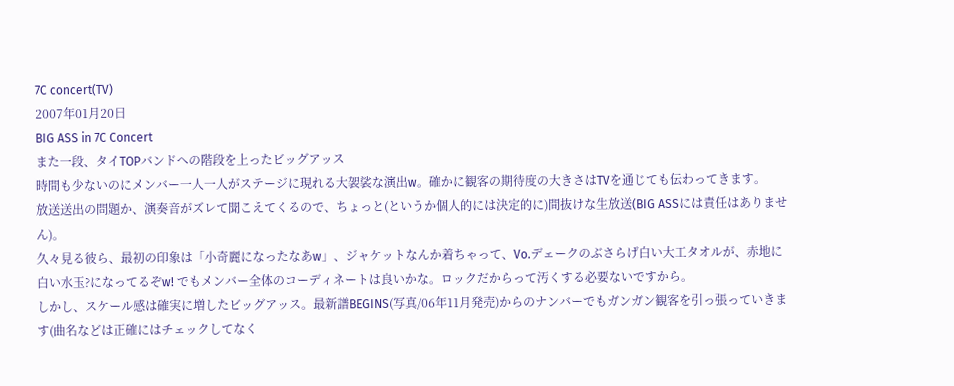7C concert(TV)
2007年01月20日
BIG ASS in 7C Concert
また一段、タイTOPバンドへの階段を上ったビッグアッス
時間も少ないのにメンバー一人一人がステージに現れる大袈裟な演出w。確かに観客の期待度の大きさはTVを通じても伝わってきます。
放送送出の問題か、演奏音がズレて聞こえてくるので、ちょっと(というか個人的には決定的に)間抜けな生放送(BIG ASSには責任はありません)。
久々見る彼ら、最初の印象は「小奇麗になったなあw」、ジャケットなんか着ちゃって、Vo.デェークのぶさらげ白い大工タオルが、赤地に白い水玉?になってるぞw! でもメンバー全体のコーディネートは良いかな。ロックだからって汚くする必要ないですから。
しかし、スケール感は確実に増したビッグアッス。最新譜BEGINS(写真/06年11月発売)からのナンバーでもガンガン観客を引っ張っていきます(曲名などは正確にはチェックしてなく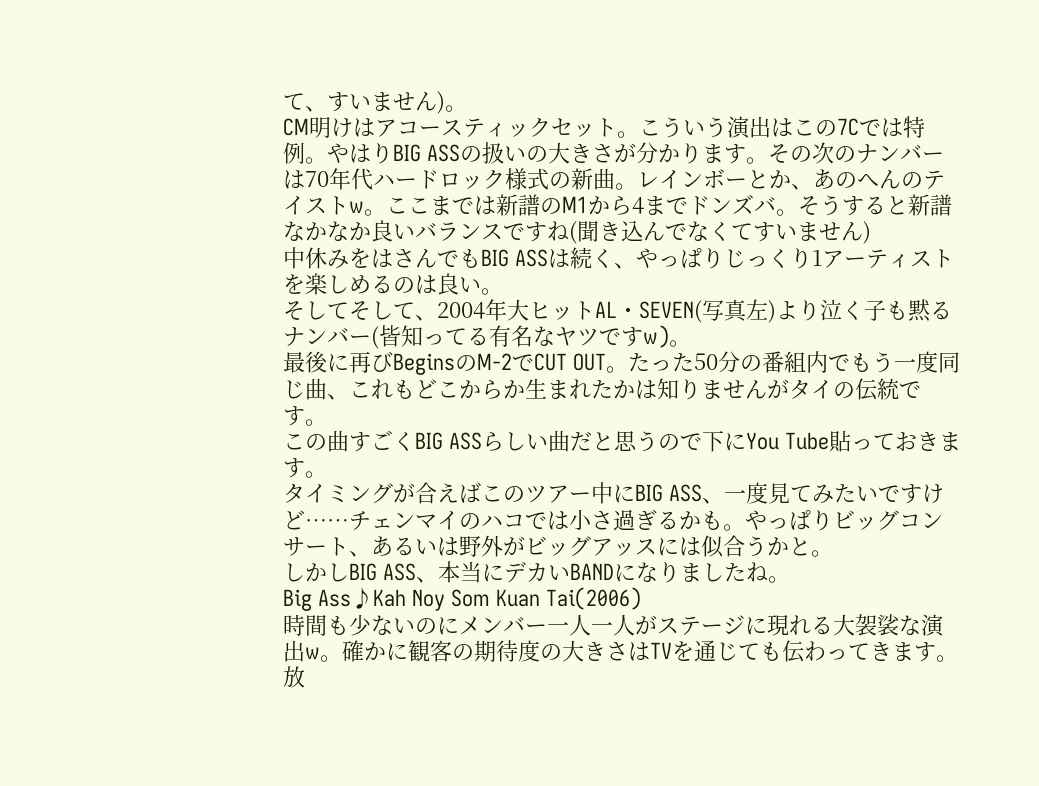て、すいません)。
CM明けはアコースティックセット。こういう演出はこの7Cでは特例。やはりBIG ASSの扱いの大きさが分かります。その次のナンバーは70年代ハードロック様式の新曲。レインボーとか、あのへんのテイストw。ここまでは新譜のM1から4までドンズバ。そうすると新譜なかなか良いバランスですね(聞き込んでなくてすいません)
中休みをはさんでもBIG ASSは続く、やっぱりじっくり1アーティストを楽しめるのは良い。
そしてそして、2004年大ヒットAL・SEVEN(写真左)より泣く子も黙るナンバー(皆知ってる有名なヤツですw)。
最後に再びBeginsのM-2でCUT OUT。たった50分の番組内でもう一度同じ曲、これもどこからか生まれたかは知りませんがタイの伝統です。
この曲すごくBIG ASSらしい曲だと思うので下にYou Tube貼っておきます。
タイミングが合えばこのツアー中にBIG ASS、一度見てみたいですけど……チェンマイのハコでは小さ過ぎるかも。やっぱりビッグコンサート、あるいは野外がビッグアッスには似合うかと。
しかしBIG ASS、本当にデカいBANDになりましたね。
Big Ass♪Kah Noy Som Kuan Tai(2006)
時間も少ないのにメンバー一人一人がステージに現れる大袈裟な演出w。確かに観客の期待度の大きさはTVを通じても伝わってきます。
放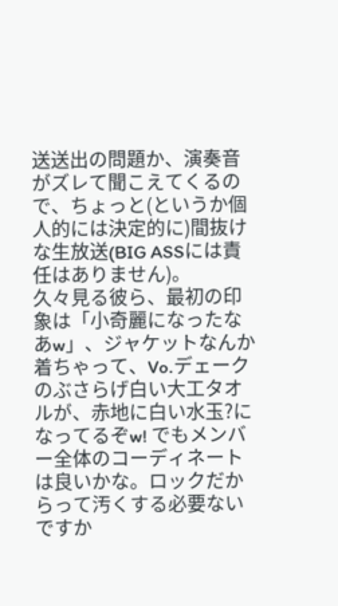送送出の問題か、演奏音がズレて聞こえてくるので、ちょっと(というか個人的には決定的に)間抜けな生放送(BIG ASSには責任はありません)。
久々見る彼ら、最初の印象は「小奇麗になったなあw」、ジャケットなんか着ちゃって、Vo.デェークのぶさらげ白い大工タオルが、赤地に白い水玉?になってるぞw! でもメンバー全体のコーディネートは良いかな。ロックだからって汚くする必要ないですか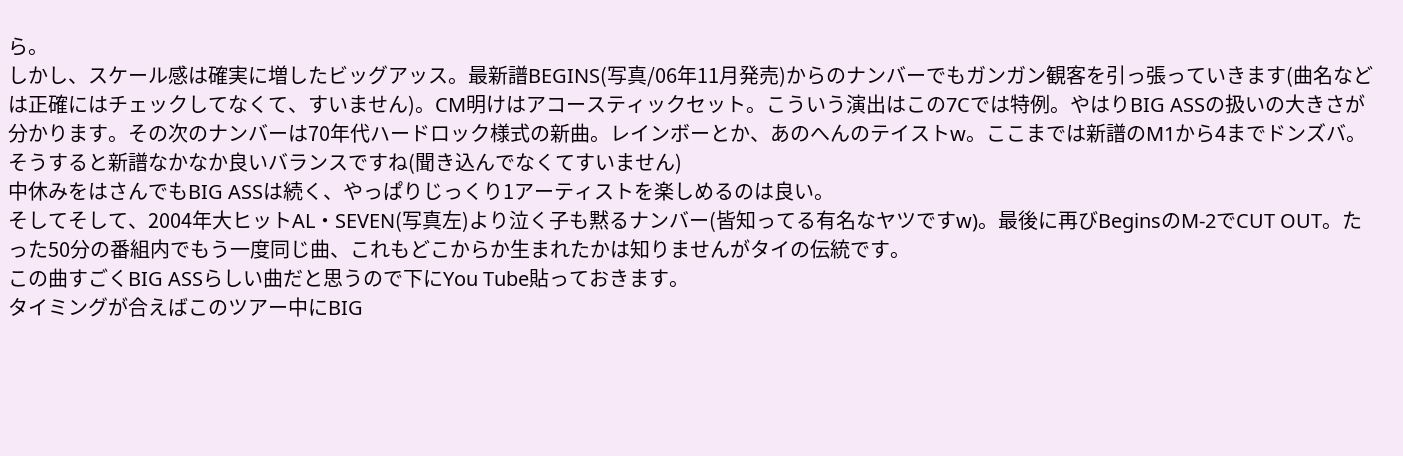ら。
しかし、スケール感は確実に増したビッグアッス。最新譜BEGINS(写真/06年11月発売)からのナンバーでもガンガン観客を引っ張っていきます(曲名などは正確にはチェックしてなくて、すいません)。CM明けはアコースティックセット。こういう演出はこの7Cでは特例。やはりBIG ASSの扱いの大きさが分かります。その次のナンバーは70年代ハードロック様式の新曲。レインボーとか、あのへんのテイストw。ここまでは新譜のM1から4までドンズバ。そうすると新譜なかなか良いバランスですね(聞き込んでなくてすいません)
中休みをはさんでもBIG ASSは続く、やっぱりじっくり1アーティストを楽しめるのは良い。
そしてそして、2004年大ヒットAL・SEVEN(写真左)より泣く子も黙るナンバー(皆知ってる有名なヤツですw)。最後に再びBeginsのM-2でCUT OUT。たった50分の番組内でもう一度同じ曲、これもどこからか生まれたかは知りませんがタイの伝統です。
この曲すごくBIG ASSらしい曲だと思うので下にYou Tube貼っておきます。
タイミングが合えばこのツアー中にBIG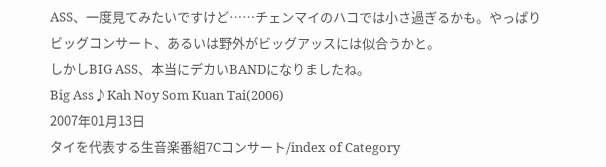ASS、一度見てみたいですけど……チェンマイのハコでは小さ過ぎるかも。やっぱりビッグコンサート、あるいは野外がビッグアッスには似合うかと。
しかしBIG ASS、本当にデカいBANDになりましたね。
Big Ass♪Kah Noy Som Kuan Tai(2006)
2007年01月13日
タイを代表する生音楽番組7Cコンサート/index of Category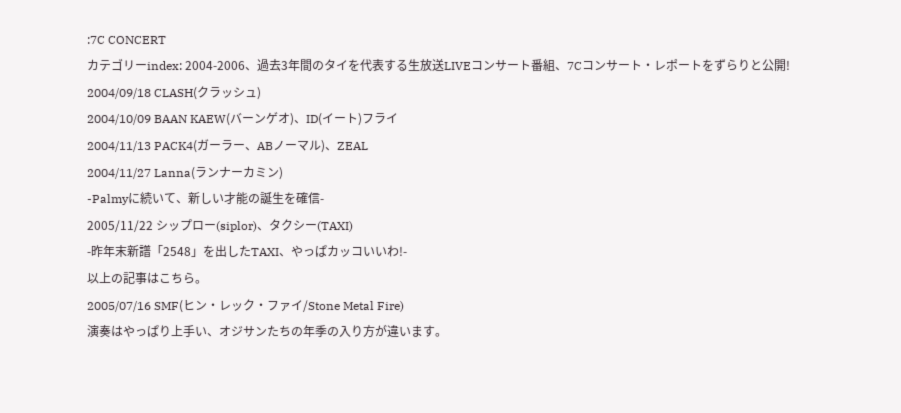:7C CONCERT
カテゴリーindex: 2004-2006、過去3年間のタイを代表する生放送LIVEコンサート番組、7Cコンサート・レポートをずらりと公開!
2004/09/18 CLASH(クラッシュ)
2004/10/09 BAAN KAEW(バーンゲオ)、ID(イート)フライ
2004/11/13 PACK4(ガーラー、ABノーマル)、ZEAL
2004/11/27 Lanna(ランナーカミン)
-Palmyに続いて、新しい才能の誕生を確信-
2005/11/22 シップロー(siplor)、タクシー(TAXI)
-昨年末新譜「2548」を出したTAXI、やっぱカッコいいわ!-
以上の記事はこちら。
2005/07/16 SMF(ヒン・レック・ファイ/Stone Metal Fire)
演奏はやっぱり上手い、オジサンたちの年季の入り方が違います。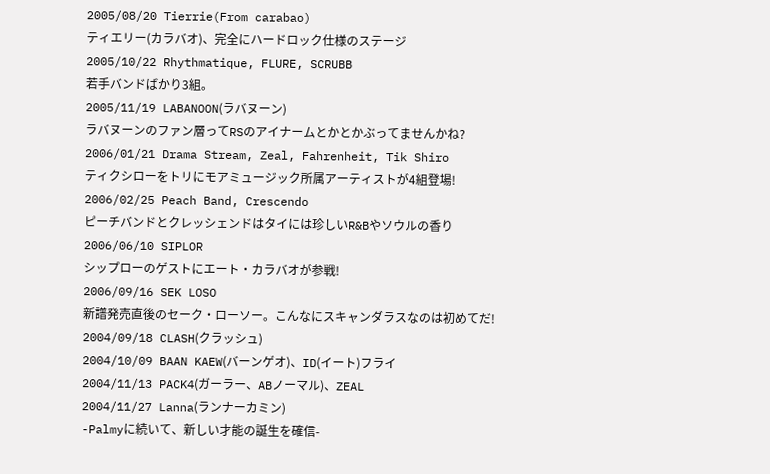2005/08/20 Tierrie(From carabao)
ティエリー(カラバオ)、完全にハードロック仕様のステージ
2005/10/22 Rhythmatique, FLURE, SCRUBB
若手バンドばかり3組。
2005/11/19 LABANOON(ラバヌーン)
ラバヌーンのファン層ってRSのアイナームとかとかぶってませんかね?
2006/01/21 Drama Stream, Zeal, Fahrenheit, Tik Shiro
ティクシローをトリにモアミュージック所属アーティストが4組登場!
2006/02/25 Peach Band, Crescendo
ピーチバンドとクレッシェンドはタイには珍しいR&Bやソウルの香り
2006/06/10 SIPLOR
シップローのゲストにエート・カラバオが参戦!
2006/09/16 SEK LOSO
新譜発売直後のセーク・ローソー。こんなにスキャンダラスなのは初めてだ!
2004/09/18 CLASH(クラッシュ)
2004/10/09 BAAN KAEW(バーンゲオ)、ID(イート)フライ
2004/11/13 PACK4(ガーラー、ABノーマル)、ZEAL
2004/11/27 Lanna(ランナーカミン)
-Palmyに続いて、新しい才能の誕生を確信-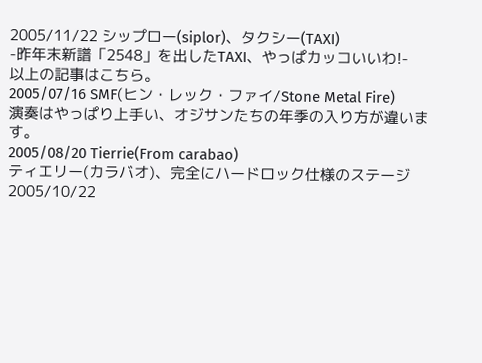2005/11/22 シップロー(siplor)、タクシー(TAXI)
-昨年末新譜「2548」を出したTAXI、やっぱカッコいいわ!-
以上の記事はこちら。
2005/07/16 SMF(ヒン・レック・ファイ/Stone Metal Fire)
演奏はやっぱり上手い、オジサンたちの年季の入り方が違います。
2005/08/20 Tierrie(From carabao)
ティエリー(カラバオ)、完全にハードロック仕様のステージ
2005/10/22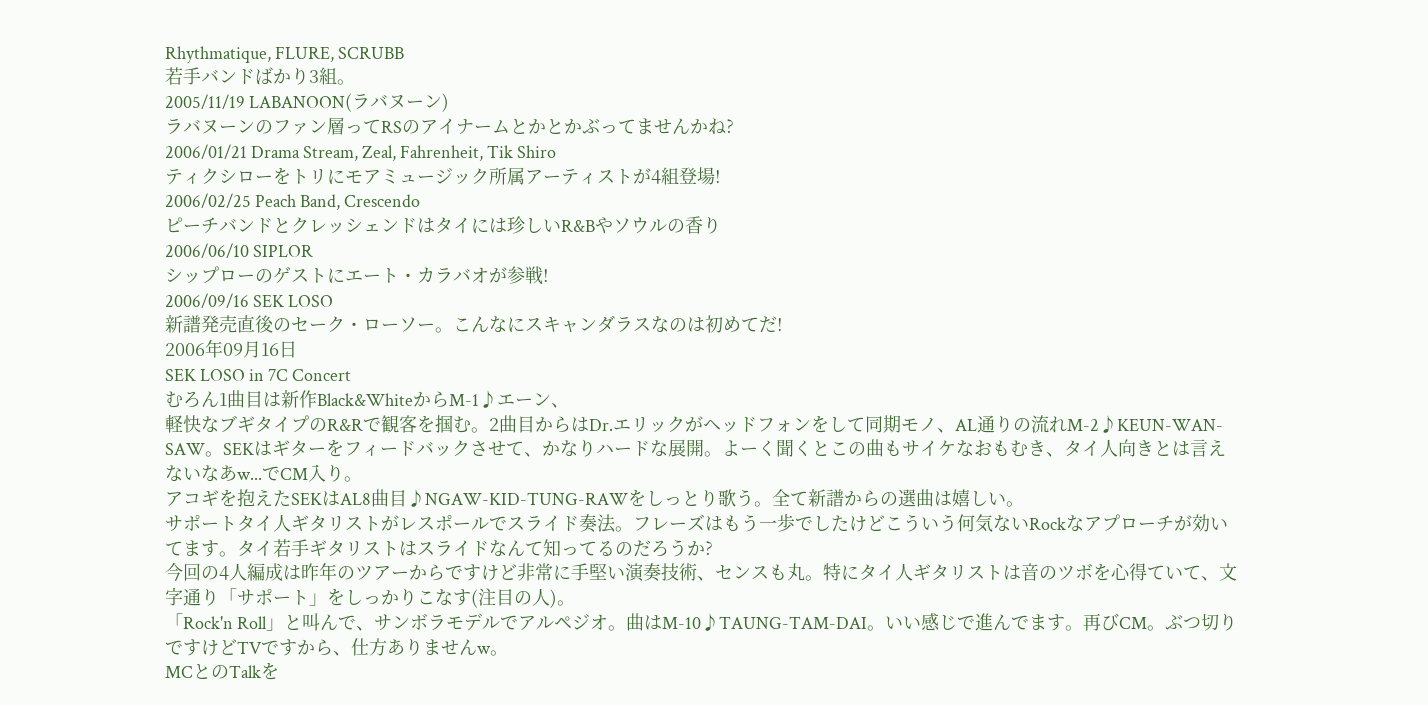Rhythmatique, FLURE, SCRUBB
若手バンドばかり3組。
2005/11/19 LABANOON(ラバヌーン)
ラバヌーンのファン層ってRSのアイナームとかとかぶってませんかね?
2006/01/21 Drama Stream, Zeal, Fahrenheit, Tik Shiro
ティクシローをトリにモアミュージック所属アーティストが4組登場!
2006/02/25 Peach Band, Crescendo
ピーチバンドとクレッシェンドはタイには珍しいR&Bやソウルの香り
2006/06/10 SIPLOR
シップローのゲストにエート・カラバオが参戦!
2006/09/16 SEK LOSO
新譜発売直後のセーク・ローソー。こんなにスキャンダラスなのは初めてだ!
2006年09月16日
SEK LOSO in 7C Concert
むろん1曲目は新作Black&WhiteからM-1♪エーン、
軽快なブギタイプのR&Rで観客を掴む。2曲目からはDr.エリックがヘッドフォンをして同期モノ、AL通りの流れM-2♪KEUN-WAN-SAW。SEKはギターをフィードバックさせて、かなりハードな展開。よーく聞くとこの曲もサイケなおもむき、タイ人向きとは言えないなあw...でCM入り。
アコギを抱えたSEKはAL8曲目♪NGAW-KID-TUNG-RAWをしっとり歌う。全て新譜からの選曲は嬉しい。
サポートタイ人ギタリストがレスポールでスライド奏法。フレーズはもう一歩でしたけどこういう何気ないRockなアプローチが効いてます。タイ若手ギタリストはスライドなんて知ってるのだろうか?
今回の4人編成は昨年のツアーからですけど非常に手堅い演奏技術、センスも丸。特にタイ人ギタリストは音のツボを心得ていて、文字通り「サポート」をしっかりこなす(注目の人)。
「Rock'n Roll」と叫んで、サンボラモデルでアルペジオ。曲はM-10♪TAUNG-TAM-DAI。いい感じで進んでます。再びCM。ぶつ切りですけどTVですから、仕方ありませんw。
MCとのTalkを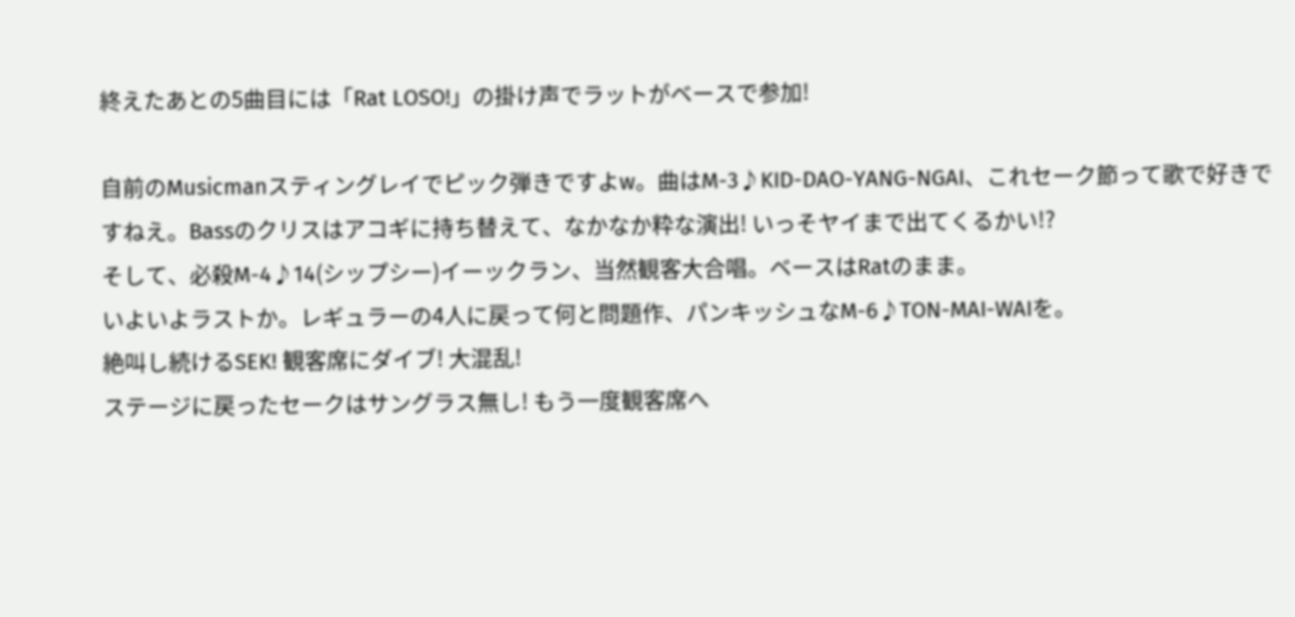終えたあとの5曲目には「Rat LOSO!」の掛け声でラットがベースで参加!

自前のMusicmanスティングレイでピック弾きですよw。曲はM-3♪KID-DAO-YANG-NGAI、これセーク節って歌で好きですねえ。Bassのクリスはアコギに持ち替えて、なかなか粋な演出! いっそヤイまで出てくるかい!?
そして、必殺M-4♪14(シップシー)イーックラン、当然観客大合唱。ベースはRatのまま。
いよいよラストか。レギュラーの4人に戻って何と問題作、パンキッシュなM-6♪TON-MAI-WAIを。
絶叫し続けるSEK! 観客席にダイブ! 大混乱!
ステージに戻ったセークはサングラス無し! もう一度観客席へ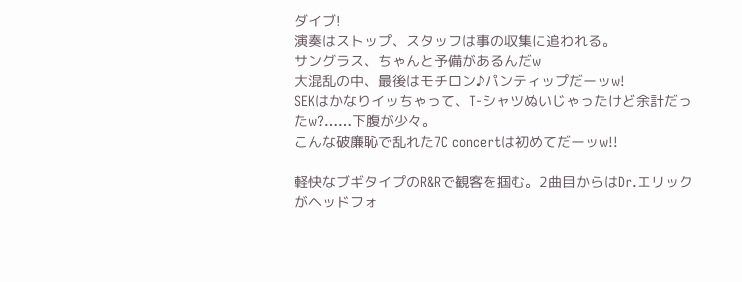ダイブ!
演奏はストップ、スタッフは事の収集に追われる。
サングラス、ちゃんと予備があるんだw
大混乱の中、最後はモチロン♪パンティップだーッw!
SEKはかなりイッちゃって、T-シャツぬいじゃったけど余計だったw?……下腹が少々。
こんな破廉恥で乱れた7C concertは初めてだーッw!!

軽快なブギタイプのR&Rで観客を掴む。2曲目からはDr.エリックがヘッドフォ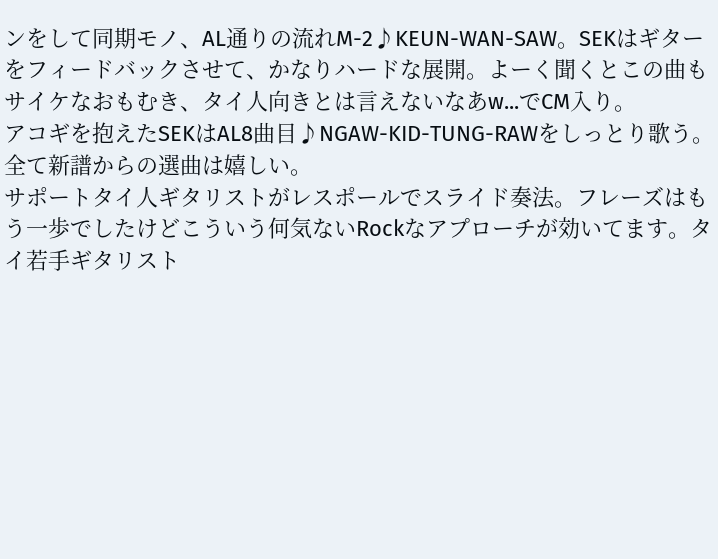ンをして同期モノ、AL通りの流れM-2♪KEUN-WAN-SAW。SEKはギターをフィードバックさせて、かなりハードな展開。よーく聞くとこの曲もサイケなおもむき、タイ人向きとは言えないなあw...でCM入り。
アコギを抱えたSEKはAL8曲目♪NGAW-KID-TUNG-RAWをしっとり歌う。全て新譜からの選曲は嬉しい。
サポートタイ人ギタリストがレスポールでスライド奏法。フレーズはもう一歩でしたけどこういう何気ないRockなアプローチが効いてます。タイ若手ギタリスト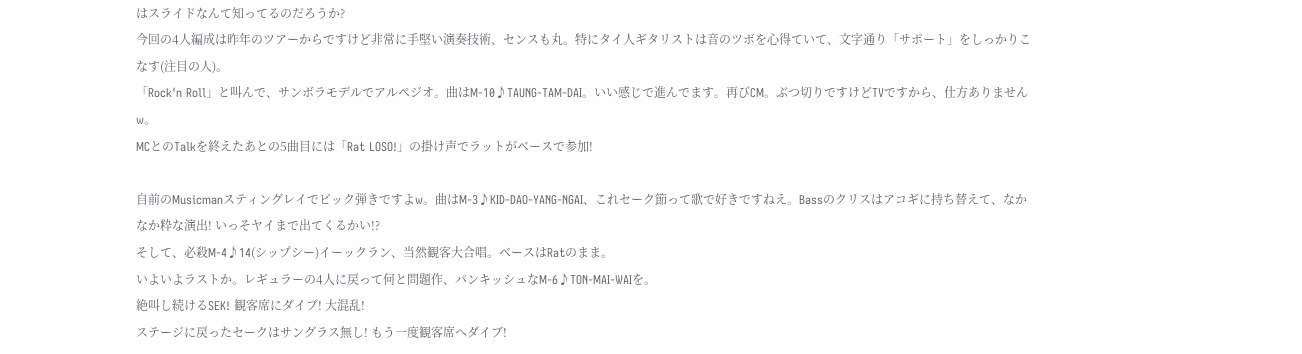はスライドなんて知ってるのだろうか?
今回の4人編成は昨年のツアーからですけど非常に手堅い演奏技術、センスも丸。特にタイ人ギタリストは音のツボを心得ていて、文字通り「サポート」をしっかりこなす(注目の人)。
「Rock'n Roll」と叫んで、サンボラモデルでアルペジオ。曲はM-10♪TAUNG-TAM-DAI。いい感じで進んでます。再びCM。ぶつ切りですけどTVですから、仕方ありませんw。
MCとのTalkを終えたあとの5曲目には「Rat LOSO!」の掛け声でラットがベースで参加!

自前のMusicmanスティングレイでピック弾きですよw。曲はM-3♪KID-DAO-YANG-NGAI、これセーク節って歌で好きですねえ。Bassのクリスはアコギに持ち替えて、なかなか粋な演出! いっそヤイまで出てくるかい!?
そして、必殺M-4♪14(シップシー)イーックラン、当然観客大合唱。ベースはRatのまま。
いよいよラストか。レギュラーの4人に戻って何と問題作、パンキッシュなM-6♪TON-MAI-WAIを。
絶叫し続けるSEK! 観客席にダイブ! 大混乱!
ステージに戻ったセークはサングラス無し! もう一度観客席へダイブ!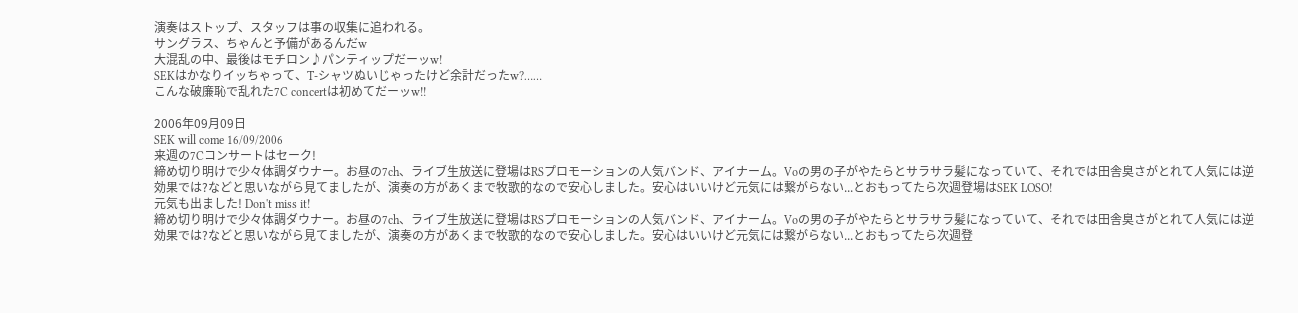演奏はストップ、スタッフは事の収集に追われる。
サングラス、ちゃんと予備があるんだw
大混乱の中、最後はモチロン♪パンティップだーッw!
SEKはかなりイッちゃって、T-シャツぬいじゃったけど余計だったw?……
こんな破廉恥で乱れた7C concertは初めてだーッw!!

2006年09月09日
SEK will come 16/09/2006
来週の7Cコンサートはセーク!
締め切り明けで少々体調ダウナー。お昼の7ch、ライブ生放送に登場はRSプロモーションの人気バンド、アイナーム。Voの男の子がやたらとサラサラ髪になっていて、それでは田舎臭さがとれて人気には逆効果では?などと思いながら見てましたが、演奏の方があくまで牧歌的なので安心しました。安心はいいけど元気には繋がらない...とおもってたら次週登場はSEK LOSO!
元気も出ました! Don't miss it!
締め切り明けで少々体調ダウナー。お昼の7ch、ライブ生放送に登場はRSプロモーションの人気バンド、アイナーム。Voの男の子がやたらとサラサラ髪になっていて、それでは田舎臭さがとれて人気には逆効果では?などと思いながら見てましたが、演奏の方があくまで牧歌的なので安心しました。安心はいいけど元気には繋がらない...とおもってたら次週登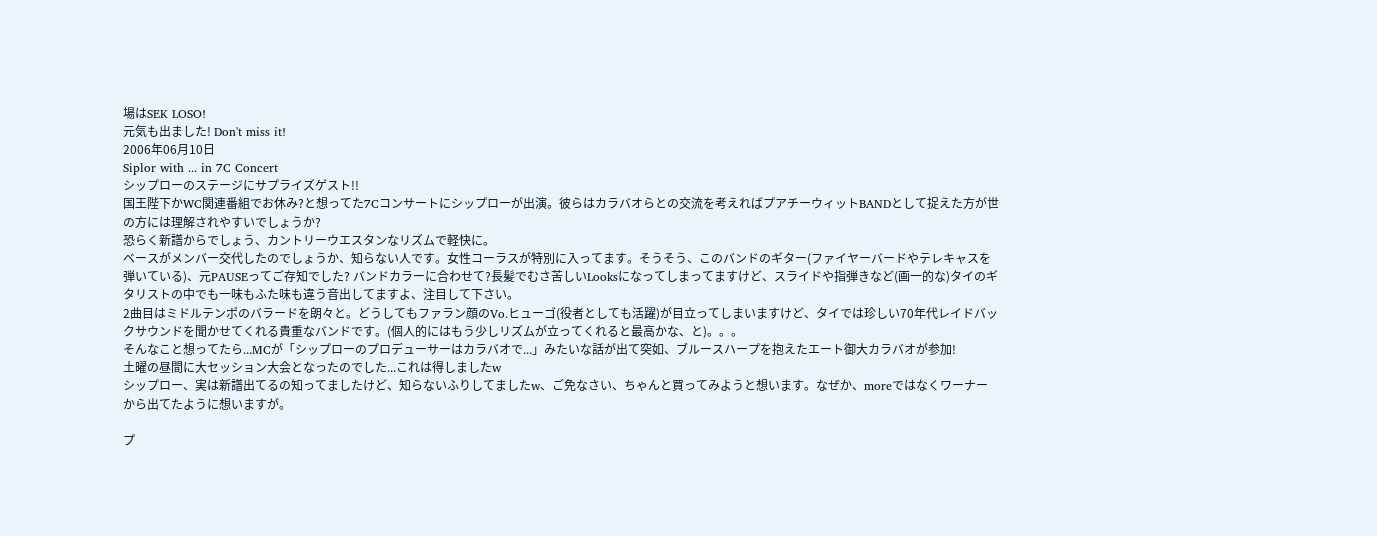場はSEK LOSO!
元気も出ました! Don't miss it!
2006年06月10日
Siplor with ... in 7C Concert
シップローのステージにサプライズゲスト!!
国王陛下かWC関連番組でお休み?と想ってた7Cコンサートにシップローが出演。彼らはカラバオらとの交流を考えればプアチーウィットBANDとして捉えた方が世の方には理解されやすいでしょうか?
恐らく新譜からでしょう、カントリーウエスタンなリズムで軽快に。
ベースがメンバー交代したのでしょうか、知らない人です。女性コーラスが特別に入ってます。そうそう、このバンドのギター(ファイヤーバードやテレキャスを弾いている)、元PAUSEってご存知でした? バンドカラーに合わせて?長髪でむさ苦しいLooksになってしまってますけど、スライドや指弾きなど(画一的な)タイのギタリストの中でも一味もふた味も違う音出してますよ、注目して下さい。
2曲目はミドルテンポのバラードを朗々と。どうしてもファラン顔のVo.ヒューゴ(役者としても活躍)が目立ってしまいますけど、タイでは珍しい70年代レイドバックサウンドを聞かせてくれる貴重なバンドです。(個人的にはもう少しリズムが立ってくれると最高かな、と)。。。
そんなこと想ってたら...MCが「シップローのプロデューサーはカラバオで...」みたいな話が出て突如、ブルースハープを抱えたエート御大カラバオが参加!
土曜の昼間に大セッション大会となったのでした...これは得しましたw
シップロー、実は新譜出てるの知ってましたけど、知らないふりしてましたw、ご免なさい、ちゃんと買ってみようと想います。なぜか、moreではなくワーナーから出てたように想いますが。

プ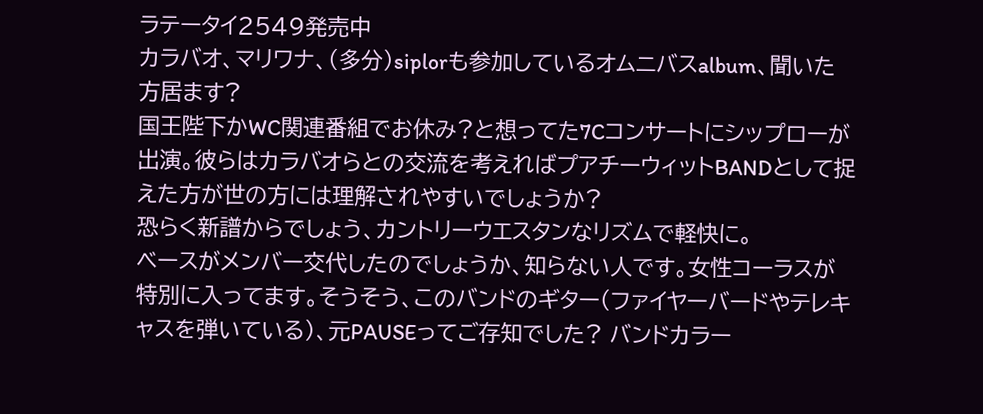ラテータイ2549発売中
カラバオ、マリワナ、(多分)siplorも参加しているオムニバスalbum、聞いた方居ます?
国王陛下かWC関連番組でお休み?と想ってた7Cコンサートにシップローが出演。彼らはカラバオらとの交流を考えればプアチーウィットBANDとして捉えた方が世の方には理解されやすいでしょうか?
恐らく新譜からでしょう、カントリーウエスタンなリズムで軽快に。
ベースがメンバー交代したのでしょうか、知らない人です。女性コーラスが特別に入ってます。そうそう、このバンドのギター(ファイヤーバードやテレキャスを弾いている)、元PAUSEってご存知でした? バンドカラー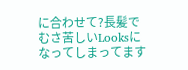に合わせて?長髪でむさ苦しいLooksになってしまってます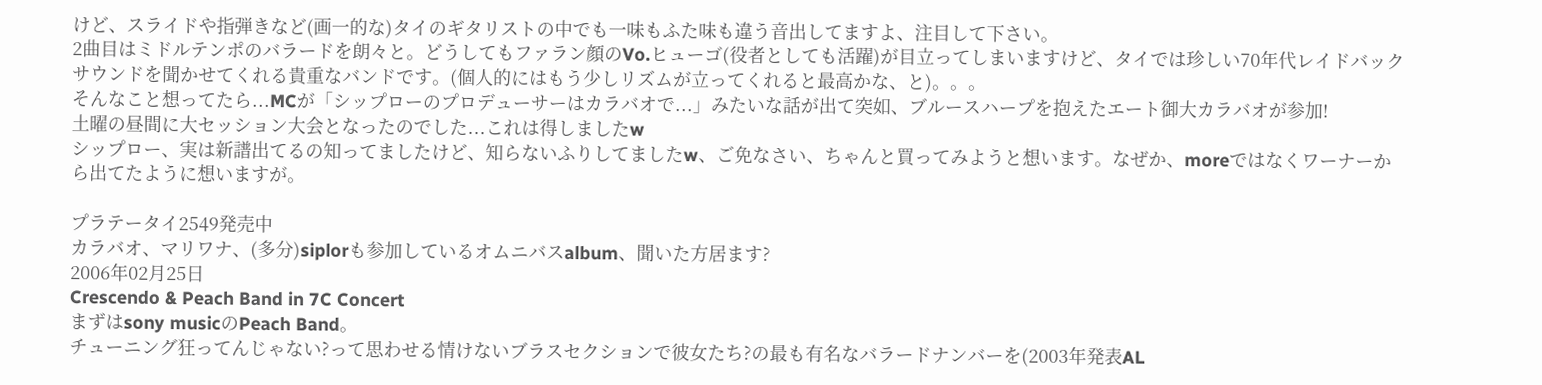けど、スライドや指弾きなど(画一的な)タイのギタリストの中でも一味もふた味も違う音出してますよ、注目して下さい。
2曲目はミドルテンポのバラードを朗々と。どうしてもファラン顔のVo.ヒューゴ(役者としても活躍)が目立ってしまいますけど、タイでは珍しい70年代レイドバックサウンドを聞かせてくれる貴重なバンドです。(個人的にはもう少しリズムが立ってくれると最高かな、と)。。。
そんなこと想ってたら...MCが「シップローのプロデューサーはカラバオで...」みたいな話が出て突如、ブルースハープを抱えたエート御大カラバオが参加!
土曜の昼間に大セッション大会となったのでした...これは得しましたw
シップロー、実は新譜出てるの知ってましたけど、知らないふりしてましたw、ご免なさい、ちゃんと買ってみようと想います。なぜか、moreではなくワーナーから出てたように想いますが。

プラテータイ2549発売中
カラバオ、マリワナ、(多分)siplorも参加しているオムニバスalbum、聞いた方居ます?
2006年02月25日
Crescendo & Peach Band in 7C Concert
まずはsony musicのPeach Band。
チューニング狂ってんじゃない?って思わせる情けないブラスセクションで彼女たち?の最も有名なバラードナンバーを(2003年発表AL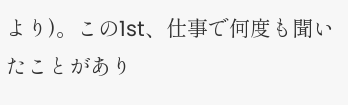より)。この1st、仕事で何度も聞いたことがあり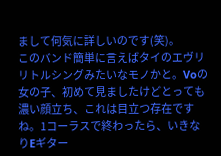まして何気に詳しいのです(笑)。
このバンド簡単に言えばタイのエヴリリトルシングみたいなモノかと。Voの女の子、初めて見ましたけどとっても濃い顔立ち、これは目立つ存在ですね。1コーラスで終わったら、いきなりEギター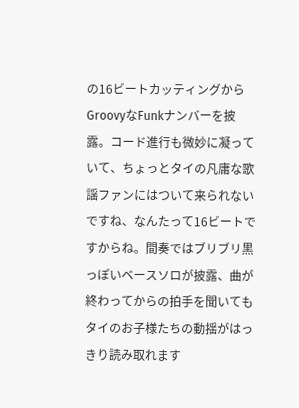の16ビートカッティングからGroovyなFunkナンバーを披露。コード進行も微妙に凝っていて、ちょっとタイの凡庸な歌謡ファンにはついて来られないですね、なんたって16ビートですからね。間奏ではブリブリ黒っぽいベースソロが披露、曲が終わってからの拍手を聞いてもタイのお子様たちの動揺がはっきり読み取れます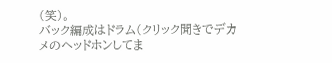(笑)。
バック編成はドラム(クリック聞きでデカメのヘッドホンしてま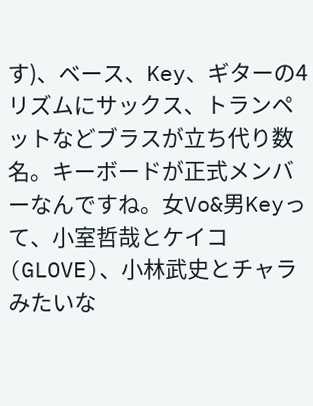す)、ベース、Key、ギターの4リズムにサックス、トランペットなどブラスが立ち代り数名。キーボードが正式メンバーなんですね。女Vo&男Keyって、小室哲哉とケイコ(GLOVE)、小林武史とチャラみたいな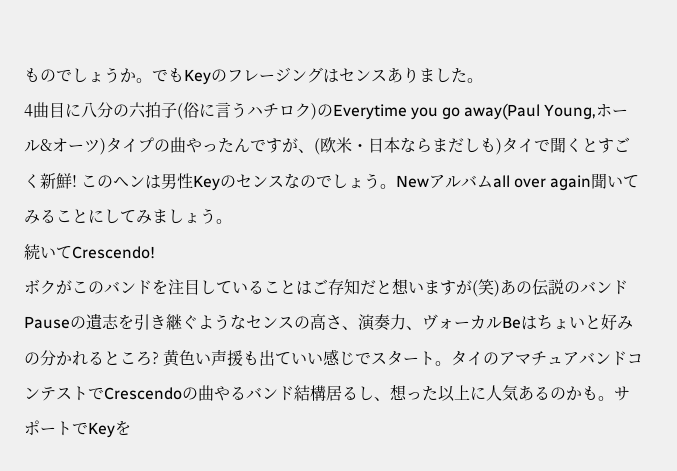ものでしょうか。でもKeyのフレージングはセンスありました。
4曲目に八分の六拍子(俗に言うハチロク)のEverytime you go away(Paul Young,ホール&オーツ)タイプの曲やったんですが、(欧米・日本ならまだしも)タイで聞くとすごく新鮮! このヘンは男性Keyのセンスなのでしょう。Newアルバムall over again聞いてみることにしてみましょう。
続いてCrescendo!
ボクがこのバンドを注目していることはご存知だと想いますが(笑)あの伝説のバンドPauseの遺志を引き継ぐようなセンスの高さ、演奏力、ヴォーカルBeはちょいと好みの分かれるところ? 黄色い声援も出ていい感じでスタート。タイのアマチュアバンドコンテストでCrescendoの曲やるバンド結構居るし、想った以上に人気あるのかも。サポートでKeyを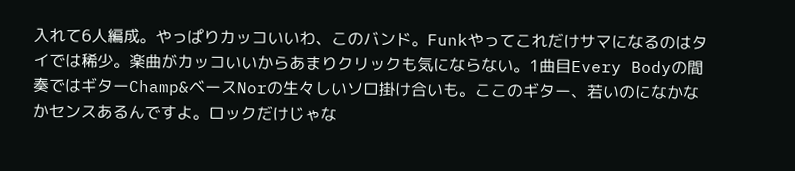入れて6人編成。やっぱりカッコいいわ、このバンド。Funkやってこれだけサマになるのはタイでは稀少。楽曲がカッコいいからあまりクリックも気にならない。1曲目Every Bodyの間奏ではギターChamp&ベースNorの生々しいソロ掛け合いも。ここのギター、若いのになかなかセンスあるんですよ。ロックだけじゃな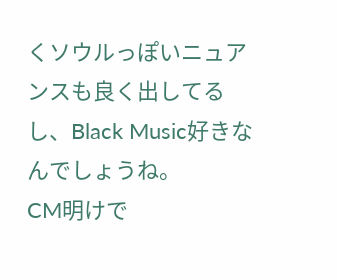くソウルっぽいニュアンスも良く出してるし、Black Music好きなんでしょうね。
CM明けで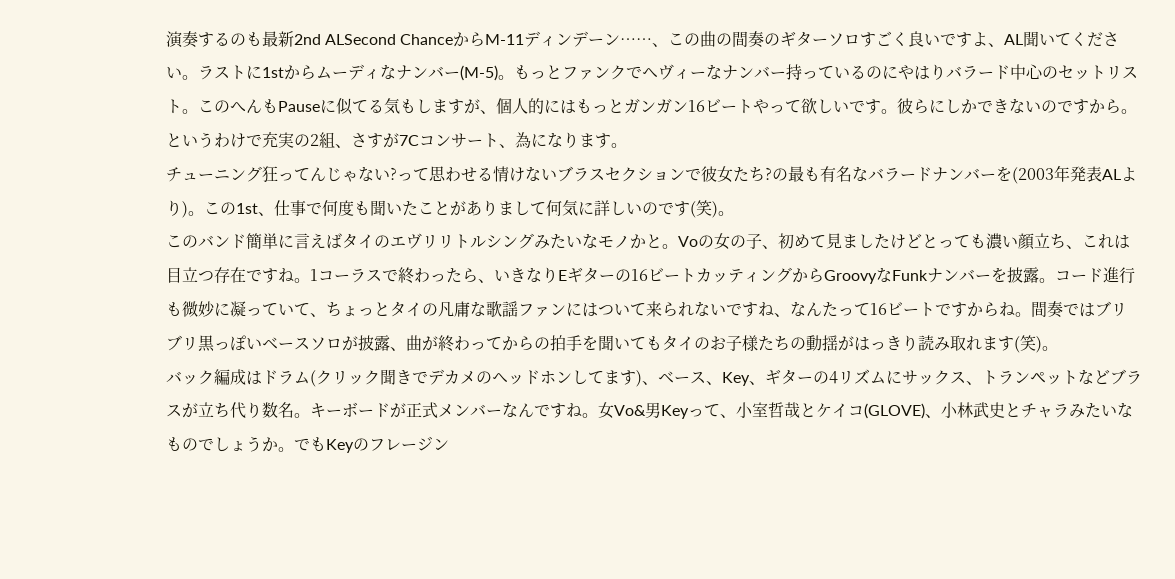演奏するのも最新2nd ALSecond ChanceからM-11ディンデーン……、この曲の間奏のギターソロすごく良いですよ、AL聞いてください。ラストに1stからムーディなナンバー(M-5)。もっとファンクでヘヴィーなナンバー持っているのにやはりバラード中心のセットリスト。このへんもPauseに似てる気もしますが、個人的にはもっとガンガン16ビートやって欲しいです。彼らにしかできないのですから。
というわけで充実の2組、さすが7Cコンサート、為になります。
チューニング狂ってんじゃない?って思わせる情けないブラスセクションで彼女たち?の最も有名なバラードナンバーを(2003年発表ALより)。この1st、仕事で何度も聞いたことがありまして何気に詳しいのです(笑)。
このバンド簡単に言えばタイのエヴリリトルシングみたいなモノかと。Voの女の子、初めて見ましたけどとっても濃い顔立ち、これは目立つ存在ですね。1コーラスで終わったら、いきなりEギターの16ビートカッティングからGroovyなFunkナンバーを披露。コード進行も微妙に凝っていて、ちょっとタイの凡庸な歌謡ファンにはついて来られないですね、なんたって16ビートですからね。間奏ではブリブリ黒っぽいベースソロが披露、曲が終わってからの拍手を聞いてもタイのお子様たちの動揺がはっきり読み取れます(笑)。
バック編成はドラム(クリック聞きでデカメのヘッドホンしてます)、ベース、Key、ギターの4リズムにサックス、トランペットなどブラスが立ち代り数名。キーボードが正式メンバーなんですね。女Vo&男Keyって、小室哲哉とケイコ(GLOVE)、小林武史とチャラみたいなものでしょうか。でもKeyのフレージン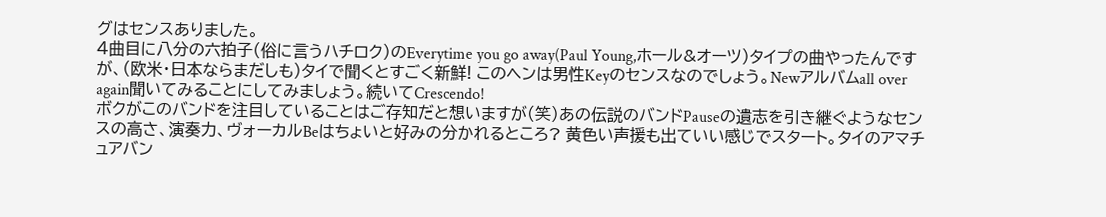グはセンスありました。
4曲目に八分の六拍子(俗に言うハチロク)のEverytime you go away(Paul Young,ホール&オーツ)タイプの曲やったんですが、(欧米・日本ならまだしも)タイで聞くとすごく新鮮! このヘンは男性Keyのセンスなのでしょう。Newアルバムall over again聞いてみることにしてみましょう。続いてCrescendo!
ボクがこのバンドを注目していることはご存知だと想いますが(笑)あの伝説のバンドPauseの遺志を引き継ぐようなセンスの高さ、演奏力、ヴォーカルBeはちょいと好みの分かれるところ? 黄色い声援も出ていい感じでスタート。タイのアマチュアバン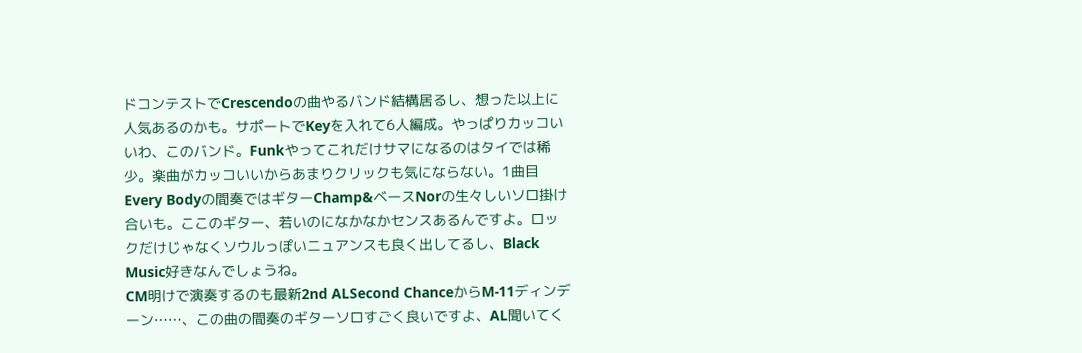ドコンテストでCrescendoの曲やるバンド結構居るし、想った以上に人気あるのかも。サポートでKeyを入れて6人編成。やっぱりカッコいいわ、このバンド。Funkやってこれだけサマになるのはタイでは稀少。楽曲がカッコいいからあまりクリックも気にならない。1曲目Every Bodyの間奏ではギターChamp&ベースNorの生々しいソロ掛け合いも。ここのギター、若いのになかなかセンスあるんですよ。ロックだけじゃなくソウルっぽいニュアンスも良く出してるし、Black Music好きなんでしょうね。
CM明けで演奏するのも最新2nd ALSecond ChanceからM-11ディンデーン……、この曲の間奏のギターソロすごく良いですよ、AL聞いてく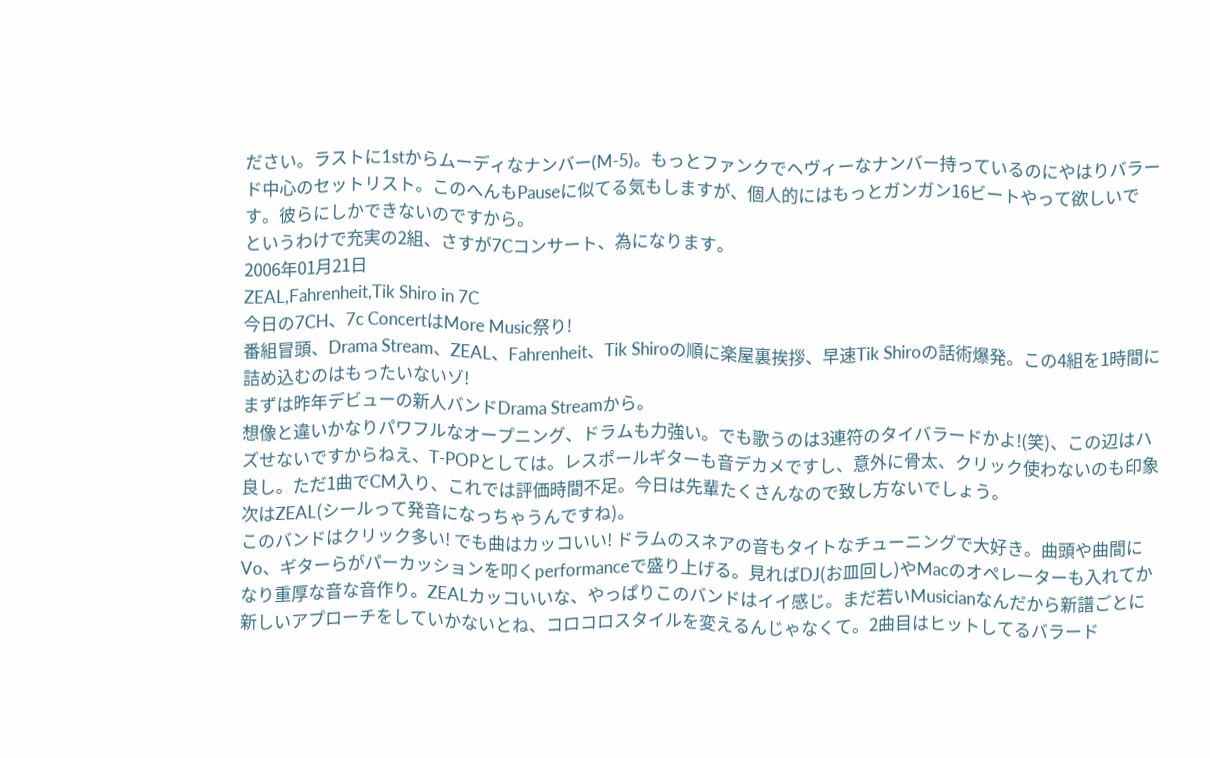ださい。ラストに1stからムーディなナンバー(M-5)。もっとファンクでヘヴィーなナンバー持っているのにやはりバラード中心のセットリスト。このへんもPauseに似てる気もしますが、個人的にはもっとガンガン16ビートやって欲しいです。彼らにしかできないのですから。
というわけで充実の2組、さすが7Cコンサート、為になります。
2006年01月21日
ZEAL,Fahrenheit,Tik Shiro in 7C
今日の7CH、7c ConcertはMore Music祭り!
番組冒頭、Drama Stream、ZEAL、Fahrenheit、Tik Shiroの順に楽屋裏挨拶、早速Tik Shiroの話術爆発。この4組を1時間に詰め込むのはもったいないゾ!
まずは昨年デビューの新人バンドDrama Streamから。
想像と違いかなりパワフルなオープニング、ドラムも力強い。でも歌うのは3連符のタイバラードかよ!(笑)、この辺はハズせないですからねえ、T-POPとしては。レスポールギターも音デカメですし、意外に骨太、クリック使わないのも印象良し。ただ1曲でCM入り、これでは評価時間不足。今日は先輩たくさんなので致し方ないでしょう。
次はZEAL(シールって発音になっちゃうんですね)。
このバンドはクリック多い! でも曲はカッコいい! ドラムのスネアの音もタイトなチューニングで大好き。曲頭や曲間にVo、ギターらがパーカッションを叩くperformanceで盛り上げる。見ればDJ(お皿回し)やMacのオペレーターも入れてかなり重厚な音な音作り。ZEALカッコいいな、やっぱりこのバンドはイイ感じ。まだ若いMusicianなんだから新譜ごとに新しいアプローチをしていかないとね、コロコロスタイルを変えるんじゃなくて。2曲目はヒットしてるバラード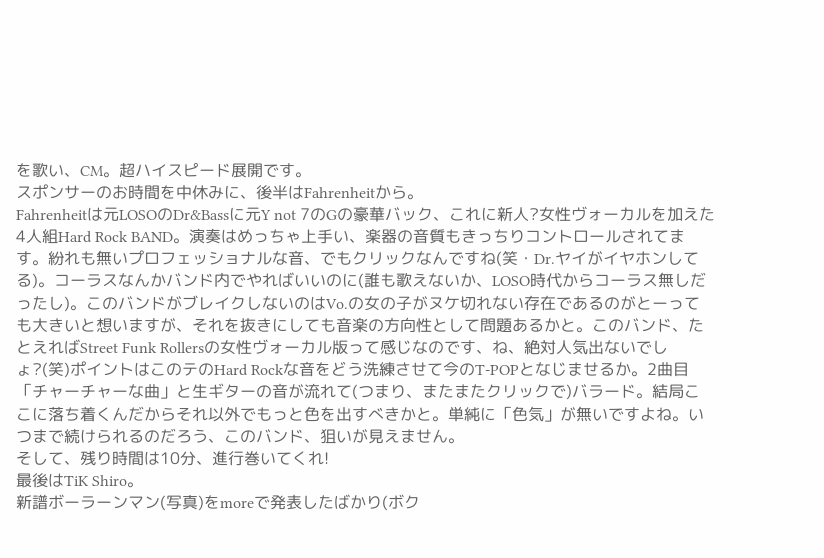を歌い、CM。超ハイスピード展開です。
スポンサーのお時間を中休みに、後半はFahrenheitから。
Fahrenheitは元LOSOのDr&Bassに元Y not 7のGの豪華バック、これに新人?女性ヴォーカルを加えた4人組Hard Rock BAND。演奏はめっちゃ上手い、楽器の音質もきっちりコントロールされてます。紛れも無いプロフェッショナルな音、でもクリックなんですね(笑・Dr.ヤイがイヤホンしてる)。コーラスなんかバンド内でやればいいのに(誰も歌えないか、LOSO時代からコーラス無しだったし)。このバンドがブレイクしないのはVo.の女の子がヌケ切れない存在であるのがとーっても大きいと想いますが、それを抜きにしても音楽の方向性として問題あるかと。このバンド、たとえればStreet Funk Rollersの女性ヴォーカル版って感じなのです、ね、絶対人気出ないでしょ?(笑)ポイントはこのテのHard Rockな音をどう洗練させて今のT-POPとなじませるか。2曲目「チャーチャーな曲」と生ギターの音が流れて(つまり、またまたクリックで)バラード。結局ここに落ち着くんだからそれ以外でもっと色を出すべきかと。単純に「色気」が無いですよね。いつまで続けられるのだろう、このバンド、狙いが見えません。
そして、残り時間は10分、進行巻いてくれ!
最後はTiK Shiro。
新譜ボーラーンマン(写真)をmoreで発表したばかり(ボク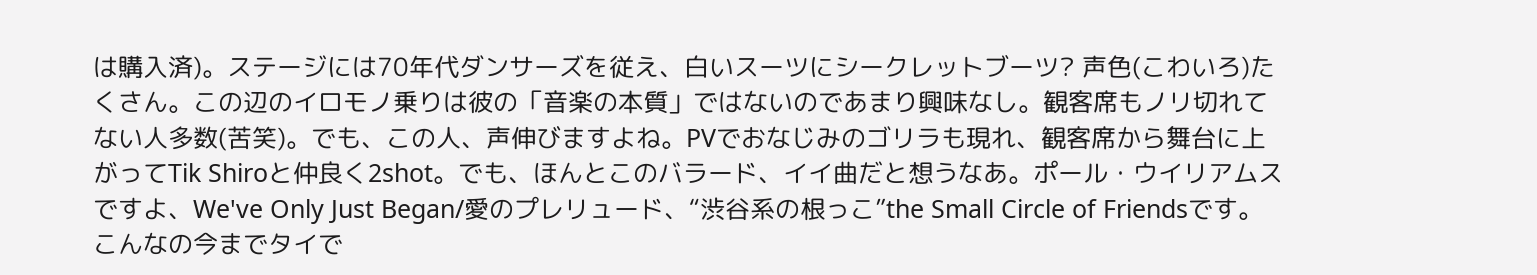は購入済)。ステージには70年代ダンサーズを従え、白いスーツにシークレットブーツ? 声色(こわいろ)たくさん。この辺のイロモノ乗りは彼の「音楽の本質」ではないのであまり興味なし。観客席もノリ切れてない人多数(苦笑)。でも、この人、声伸びますよね。PVでおなじみのゴリラも現れ、観客席から舞台に上がってTik Shiroと仲良く2shot。でも、ほんとこのバラード、イイ曲だと想うなあ。ポール・ウイリアムスですよ、We've Only Just Began/愛のプレリュード、“渋谷系の根っこ”the Small Circle of Friendsです。こんなの今までタイで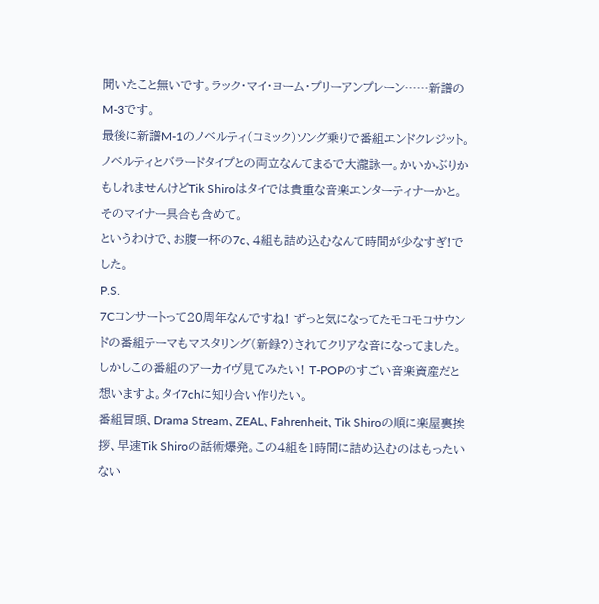聞いたこと無いです。ラック・マイ・ヨーム・プリーアンプレーン……新譜のM-3です。
最後に新譜M-1のノベルティ(コミック)ソング乗りで番組エンドクレジット。ノベルティとバラードタイプとの両立なんてまるで大瀧詠一。かいかぶりかもしれませんけどTik Shiroはタイでは貴重な音楽エンターティナーかと。そのマイナー具合も含めて。
というわけで、お腹一杯の7c、4組も詰め込むなんて時間が少なすぎ!でした。
P.S.
7Cコンサートって20周年なんですね! ずっと気になってたモコモコサウンドの番組テーマもマスタリング(新録?)されてクリアな音になってました。しかしこの番組のアーカイヴ見てみたい! T-POPのすごい音楽資産だと想いますよ。タイ7chに知り合い作りたい。
番組冒頭、Drama Stream、ZEAL、Fahrenheit、Tik Shiroの順に楽屋裏挨拶、早速Tik Shiroの話術爆発。この4組を1時間に詰め込むのはもったいない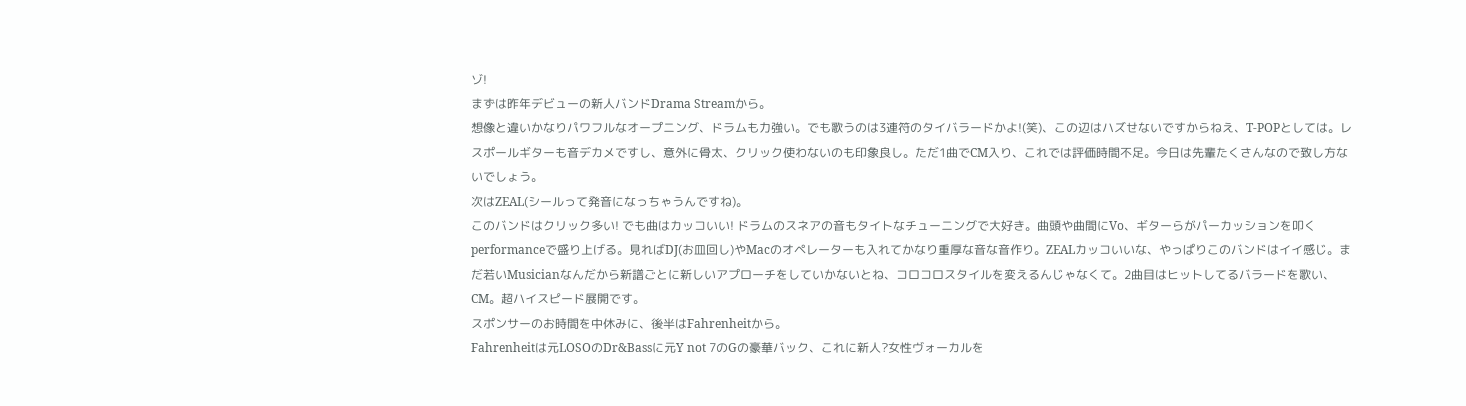ゾ!
まずは昨年デビューの新人バンドDrama Streamから。
想像と違いかなりパワフルなオープニング、ドラムも力強い。でも歌うのは3連符のタイバラードかよ!(笑)、この辺はハズせないですからねえ、T-POPとしては。レスポールギターも音デカメですし、意外に骨太、クリック使わないのも印象良し。ただ1曲でCM入り、これでは評価時間不足。今日は先輩たくさんなので致し方ないでしょう。
次はZEAL(シールって発音になっちゃうんですね)。
このバンドはクリック多い! でも曲はカッコいい! ドラムのスネアの音もタイトなチューニングで大好き。曲頭や曲間にVo、ギターらがパーカッションを叩くperformanceで盛り上げる。見ればDJ(お皿回し)やMacのオペレーターも入れてかなり重厚な音な音作り。ZEALカッコいいな、やっぱりこのバンドはイイ感じ。まだ若いMusicianなんだから新譜ごとに新しいアプローチをしていかないとね、コロコロスタイルを変えるんじゃなくて。2曲目はヒットしてるバラードを歌い、CM。超ハイスピード展開です。
スポンサーのお時間を中休みに、後半はFahrenheitから。
Fahrenheitは元LOSOのDr&Bassに元Y not 7のGの豪華バック、これに新人?女性ヴォーカルを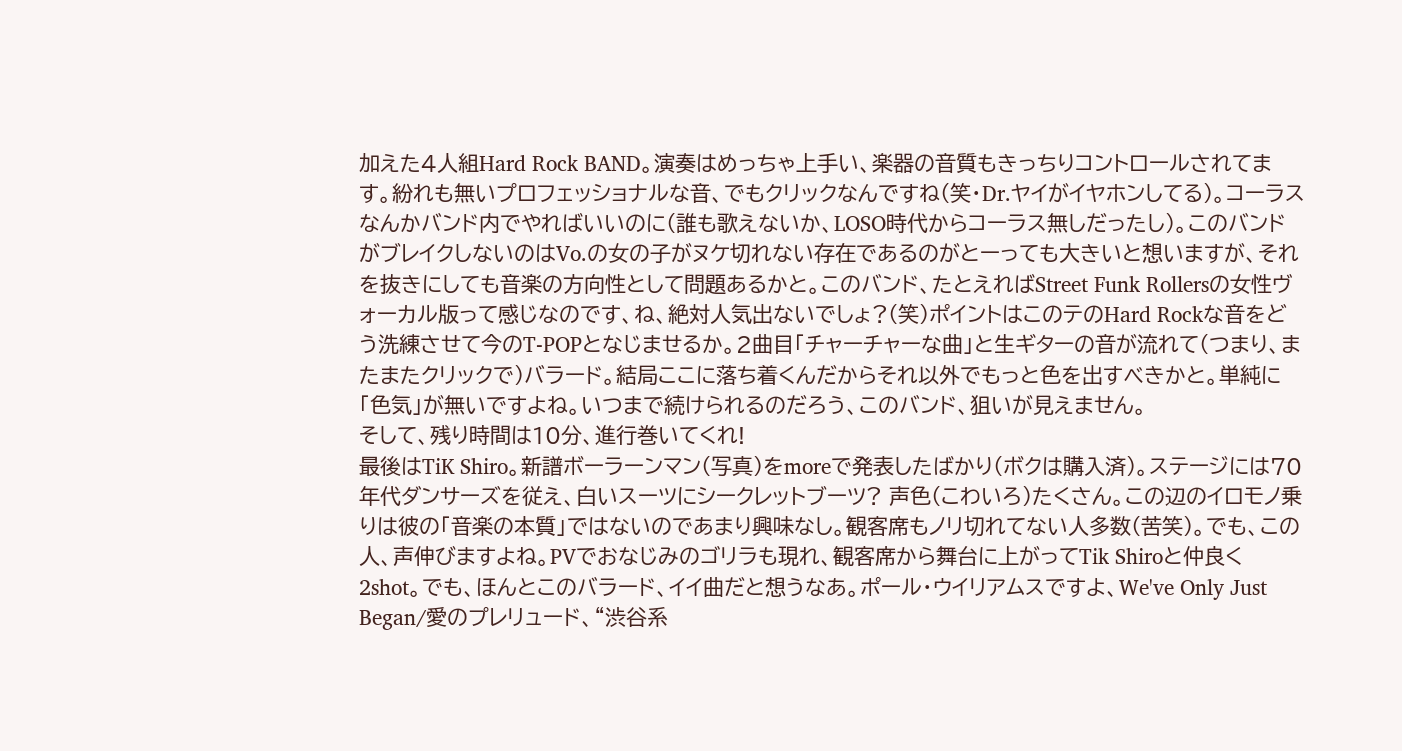加えた4人組Hard Rock BAND。演奏はめっちゃ上手い、楽器の音質もきっちりコントロールされてます。紛れも無いプロフェッショナルな音、でもクリックなんですね(笑・Dr.ヤイがイヤホンしてる)。コーラスなんかバンド内でやればいいのに(誰も歌えないか、LOSO時代からコーラス無しだったし)。このバンドがブレイクしないのはVo.の女の子がヌケ切れない存在であるのがとーっても大きいと想いますが、それを抜きにしても音楽の方向性として問題あるかと。このバンド、たとえればStreet Funk Rollersの女性ヴォーカル版って感じなのです、ね、絶対人気出ないでしょ?(笑)ポイントはこのテのHard Rockな音をどう洗練させて今のT-POPとなじませるか。2曲目「チャーチャーな曲」と生ギターの音が流れて(つまり、またまたクリックで)バラード。結局ここに落ち着くんだからそれ以外でもっと色を出すべきかと。単純に「色気」が無いですよね。いつまで続けられるのだろう、このバンド、狙いが見えません。
そして、残り時間は10分、進行巻いてくれ!
最後はTiK Shiro。新譜ボーラーンマン(写真)をmoreで発表したばかり(ボクは購入済)。ステージには70年代ダンサーズを従え、白いスーツにシークレットブーツ? 声色(こわいろ)たくさん。この辺のイロモノ乗りは彼の「音楽の本質」ではないのであまり興味なし。観客席もノリ切れてない人多数(苦笑)。でも、この人、声伸びますよね。PVでおなじみのゴリラも現れ、観客席から舞台に上がってTik Shiroと仲良く2shot。でも、ほんとこのバラード、イイ曲だと想うなあ。ポール・ウイリアムスですよ、We've Only Just Began/愛のプレリュード、“渋谷系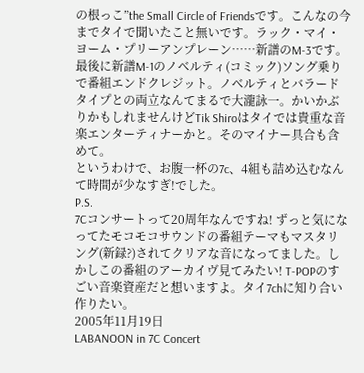の根っこ”the Small Circle of Friendsです。こんなの今までタイで聞いたこと無いです。ラック・マイ・ヨーム・プリーアンプレーン……新譜のM-3です。
最後に新譜M-1のノベルティ(コミック)ソング乗りで番組エンドクレジット。ノベルティとバラードタイプとの両立なんてまるで大瀧詠一。かいかぶりかもしれませんけどTik Shiroはタイでは貴重な音楽エンターティナーかと。そのマイナー具合も含めて。
というわけで、お腹一杯の7c、4組も詰め込むなんて時間が少なすぎ!でした。
P.S.
7Cコンサートって20周年なんですね! ずっと気になってたモコモコサウンドの番組テーマもマスタリング(新録?)されてクリアな音になってました。しかしこの番組のアーカイヴ見てみたい! T-POPのすごい音楽資産だと想いますよ。タイ7chに知り合い作りたい。
2005年11月19日
LABANOON in 7C Concert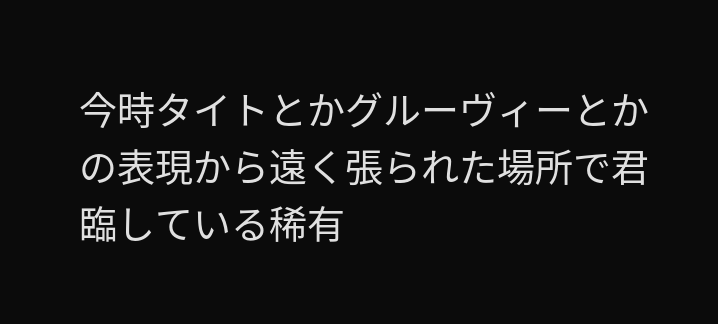今時タイトとかグルーヴィーとかの表現から遠く張られた場所で君臨している稀有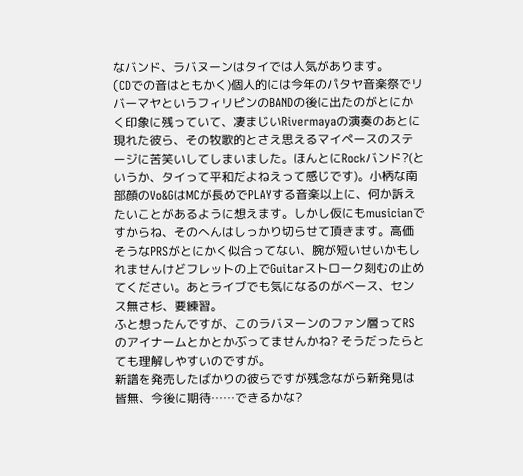なバンド、ラバヌーンはタイでは人気があります。
(CDでの音はともかく)個人的には今年のパタヤ音楽祭でリバーマヤというフィリピンのBANDの後に出たのがとにかく印象に残っていて、凄まじいRivermayaの演奏のあとに現れた彼ら、その牧歌的とさえ思えるマイペースのステージに苦笑いしてしまいました。ほんとにRockバンド?(というか、タイって平和だよねえって感じです)。小柄な南部顔のVo&GはMCが長めでPLAYする音楽以上に、何か訴えたいことがあるように想えます。しかし仮にもmusicianですからね、そのへんはしっかり切らせて頂きます。高価そうなPRSがとにかく似合ってない、腕が短いせいかもしれませんけどフレットの上でGuitarストローク刻むの止めてください。あとライブでも気になるのがベース、センス無さ杉、要練習。
ふと想ったんですが、このラバヌーンのファン層ってRSのアイナームとかとかぶってませんかね? そうだったらとても理解しやすいのですが。
新譜を発売したばかりの彼らですが残念ながら新発見は皆無、今後に期待……できるかな?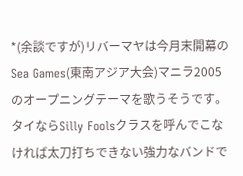*(余談ですが)リバーマヤは今月末開幕のSea Games(東南アジア大会)マニラ2005のオープニングテーマを歌うそうです。タイならSilly Foolsクラスを呼んでこなければ太刀打ちできない強力なバンドで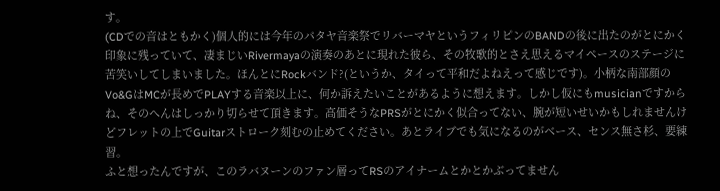す。
(CDでの音はともかく)個人的には今年のパタヤ音楽祭でリバーマヤというフィリピンのBANDの後に出たのがとにかく印象に残っていて、凄まじいRivermayaの演奏のあとに現れた彼ら、その牧歌的とさえ思えるマイペースのステージに苦笑いしてしまいました。ほんとにRockバンド?(というか、タイって平和だよねえって感じです)。小柄な南部顔のVo&GはMCが長めでPLAYする音楽以上に、何か訴えたいことがあるように想えます。しかし仮にもmusicianですからね、そのへんはしっかり切らせて頂きます。高価そうなPRSがとにかく似合ってない、腕が短いせいかもしれませんけどフレットの上でGuitarストローク刻むの止めてください。あとライブでも気になるのがベース、センス無さ杉、要練習。
ふと想ったんですが、このラバヌーンのファン層ってRSのアイナームとかとかぶってません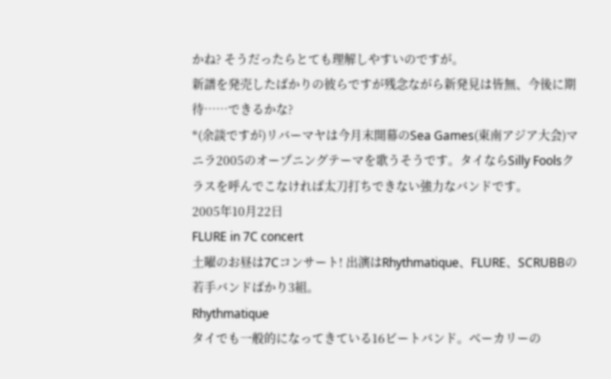かね? そうだったらとても理解しやすいのですが。
新譜を発売したばかりの彼らですが残念ながら新発見は皆無、今後に期待……できるかな?
*(余談ですが)リバーマヤは今月末開幕のSea Games(東南アジア大会)マニラ2005のオープニングテーマを歌うそうです。タイならSilly Foolsクラスを呼んでこなければ太刀打ちできない強力なバンドです。
2005年10月22日
FLURE in 7C concert
土曜のお昼は7Cコンサート! 出演はRhythmatique、FLURE、SCRUBBの若手バンドばかり3組。
Rhythmatique
タイでも一般的になってきている16ビートバンド。ベーカリーの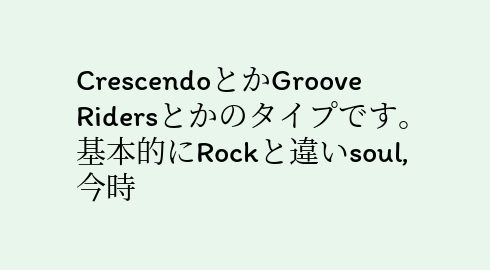CrescendoとかGroove Ridersとかのタイプです。基本的にRockと違いsoul,今時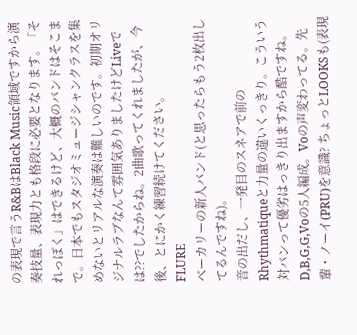の表現で言うR&BはBlack Music領域ですから演奏技量、表現力とも格段に必要となります。「それっぽく」はできるけど、大概のバンドはそこまで。日本でもスタジオミュージシャンクラスを集めないとリアルな演奏は難しいのです。初期オリジナルラブなんて雰囲気ありましたけどLiveでは??でしたからね。2曲歌ってくれましたが、今後、とにかく練習続けてください。
FLURE
ベーカリーの新人バンド(と思ったらもう2枚出してるんですね)。
音の出だし、一発目のスネアで前のRhythmatiqueと力量の違いくっきり。こういう対バンって優劣はっきり出ますから酷ですね。D,B,G,G,Voの5人編成。Voの声変わってる。先輩・ノーイ(PRU)を意識? ちょっとLOOKSも(表現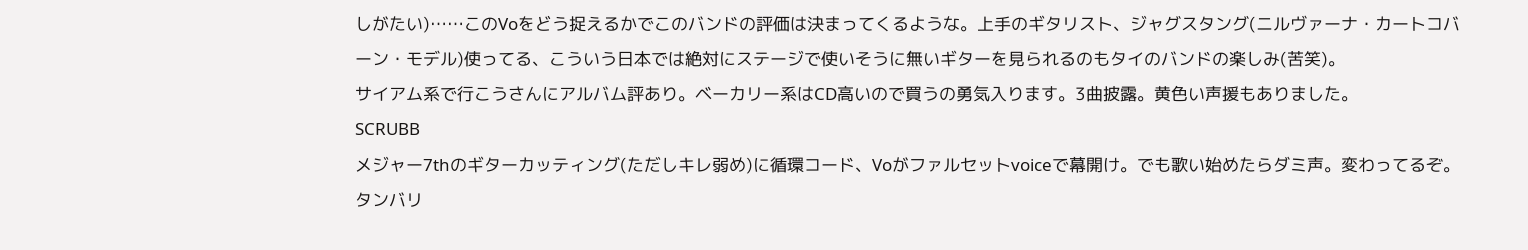しがたい)……このVoをどう捉えるかでこのバンドの評価は決まってくるような。上手のギタリスト、ジャグスタング(ニルヴァーナ・カートコバーン・モデル)使ってる、こういう日本では絶対にステージで使いそうに無いギターを見られるのもタイのバンドの楽しみ(苦笑)。
サイアム系で行こうさんにアルバム評あり。ベーカリー系はCD高いので買うの勇気入ります。3曲披露。黄色い声援もありました。
SCRUBB
メジャー7thのギターカッティング(ただしキレ弱め)に循環コード、Voがファルセットvoiceで幕開け。でも歌い始めたらダミ声。変わってるぞ。タンバリ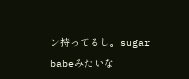ン持ってるし。sugar babeみたいな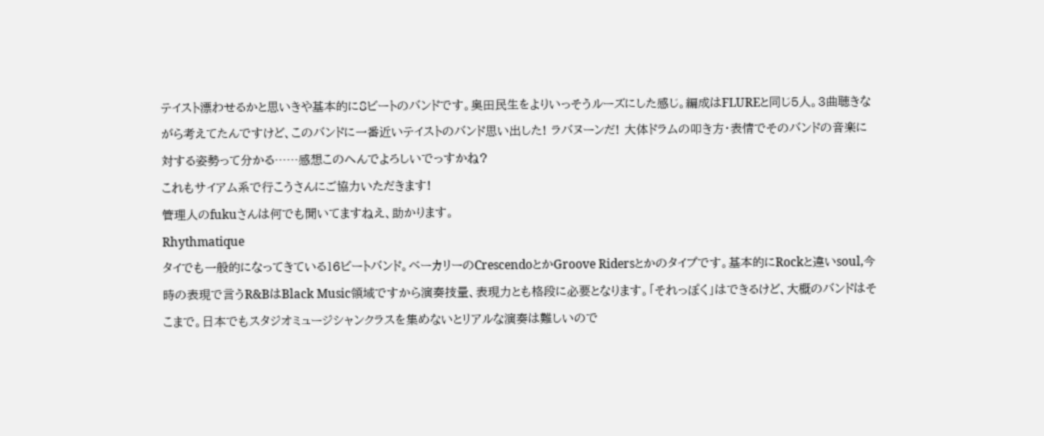テイスト漂わせるかと思いきや基本的に8ビートのバンドです。奥田民生をよりいっそうルーズにした感じ。編成はFLUREと同じ5人。3曲聴きながら考えてたんですけど、このバンドに一番近いテイストのバンド思い出した! ラバヌーンだ! 大体ドラムの叩き方・表情でそのバンドの音楽に対する姿勢って分かる……感想このへんでよろしいでっすかね?
これもサイアム系で行こうさんにご協力いただきます!
管理人のfukuさんは何でも聞いてますねえ、助かります。
Rhythmatique
タイでも一般的になってきている16ビートバンド。ベーカリーのCrescendoとかGroove Ridersとかのタイプです。基本的にRockと違いsoul,今時の表現で言うR&BはBlack Music領域ですから演奏技量、表現力とも格段に必要となります。「それっぽく」はできるけど、大概のバンドはそこまで。日本でもスタジオミュージシャンクラスを集めないとリアルな演奏は難しいので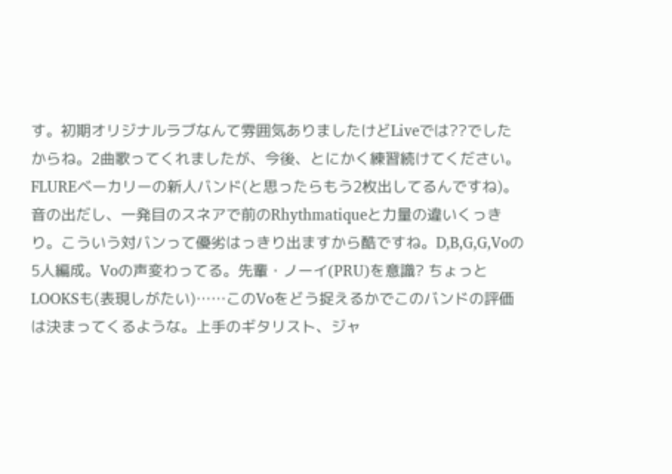す。初期オリジナルラブなんて雰囲気ありましたけどLiveでは??でしたからね。2曲歌ってくれましたが、今後、とにかく練習続けてください。
FLUREベーカリーの新人バンド(と思ったらもう2枚出してるんですね)。
音の出だし、一発目のスネアで前のRhythmatiqueと力量の違いくっきり。こういう対バンって優劣はっきり出ますから酷ですね。D,B,G,G,Voの5人編成。Voの声変わってる。先輩・ノーイ(PRU)を意識? ちょっとLOOKSも(表現しがたい)……このVoをどう捉えるかでこのバンドの評価は決まってくるような。上手のギタリスト、ジャ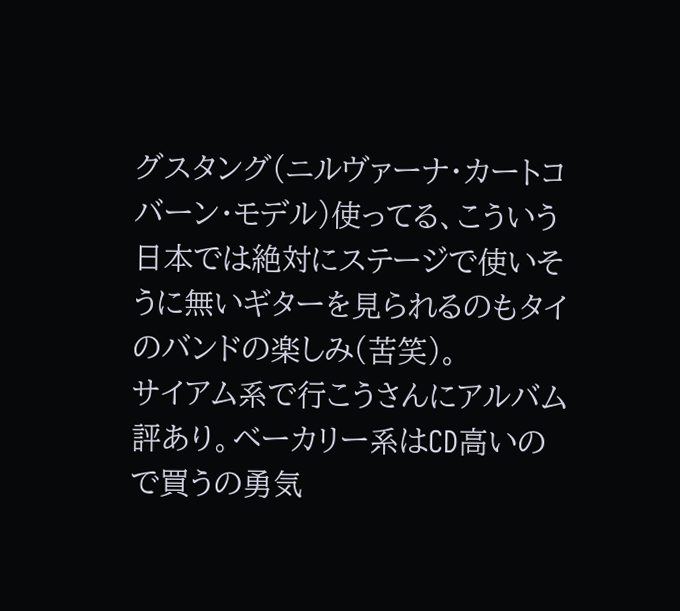グスタング(ニルヴァーナ・カートコバーン・モデル)使ってる、こういう日本では絶対にステージで使いそうに無いギターを見られるのもタイのバンドの楽しみ(苦笑)。
サイアム系で行こうさんにアルバム評あり。ベーカリー系はCD高いので買うの勇気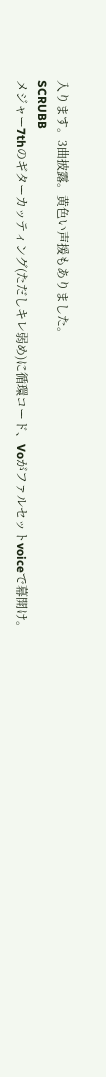入ります。3曲披露。黄色い声援もありました。
SCRUBB
メジャー7thのギターカッティング(ただしキレ弱め)に循環コード、Voがファルセットvoiceで幕開け。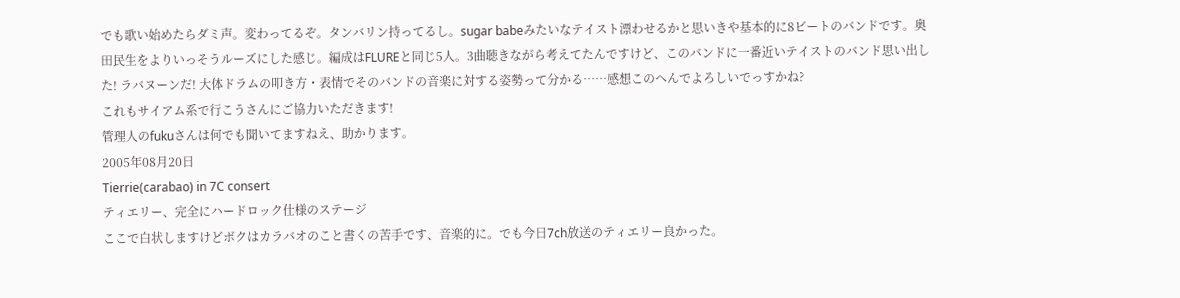でも歌い始めたらダミ声。変わってるぞ。タンバリン持ってるし。sugar babeみたいなテイスト漂わせるかと思いきや基本的に8ビートのバンドです。奥田民生をよりいっそうルーズにした感じ。編成はFLUREと同じ5人。3曲聴きながら考えてたんですけど、このバンドに一番近いテイストのバンド思い出した! ラバヌーンだ! 大体ドラムの叩き方・表情でそのバンドの音楽に対する姿勢って分かる……感想このへんでよろしいでっすかね?
これもサイアム系で行こうさんにご協力いただきます!
管理人のfukuさんは何でも聞いてますねえ、助かります。
2005年08月20日
Tierrie(carabao) in 7C consert
ティエリー、完全にハードロック仕様のステージ
ここで白状しますけどボクはカラバオのこと書くの苦手です、音楽的に。でも今日7ch放送のティエリー良かった。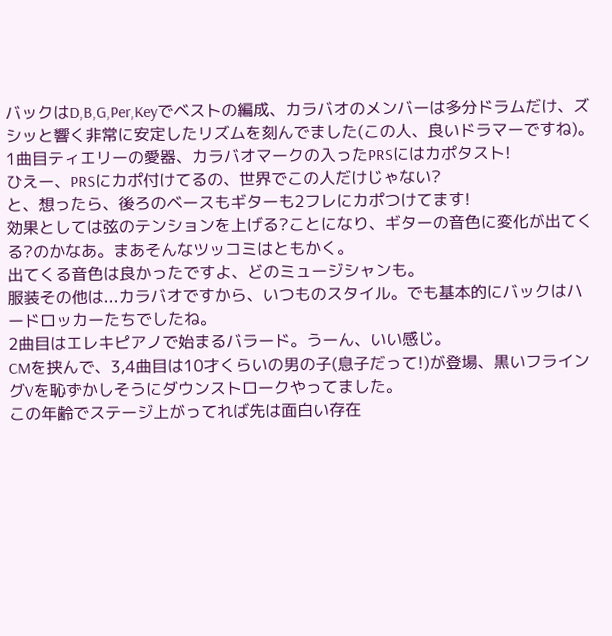バックはD,B,G,Per,Keyでベストの編成、カラバオのメンバーは多分ドラムだけ、ズシッと響く非常に安定したリズムを刻んでました(この人、良いドラマーですね)。
1曲目ティエリーの愛器、カラバオマークの入ったPRSにはカポタスト!
ひえー、PRSにカポ付けてるの、世界でこの人だけじゃない?
と、想ったら、後ろのベースもギターも2フレにカポつけてます!
効果としては弦のテンションを上げる?ことになり、ギターの音色に変化が出てくる?のかなあ。まあそんなツッコミはともかく。
出てくる音色は良かったですよ、どのミュージシャンも。
服装その他は...カラバオですから、いつものスタイル。でも基本的にバックはハードロッカーたちでしたね。
2曲目はエレキピアノで始まるバラード。うーん、いい感じ。
CMを挟んで、3,4曲目は10才くらいの男の子(息子だって!)が登場、黒いフライングVを恥ずかしそうにダウンストロークやってました。
この年齢でステージ上がってれば先は面白い存在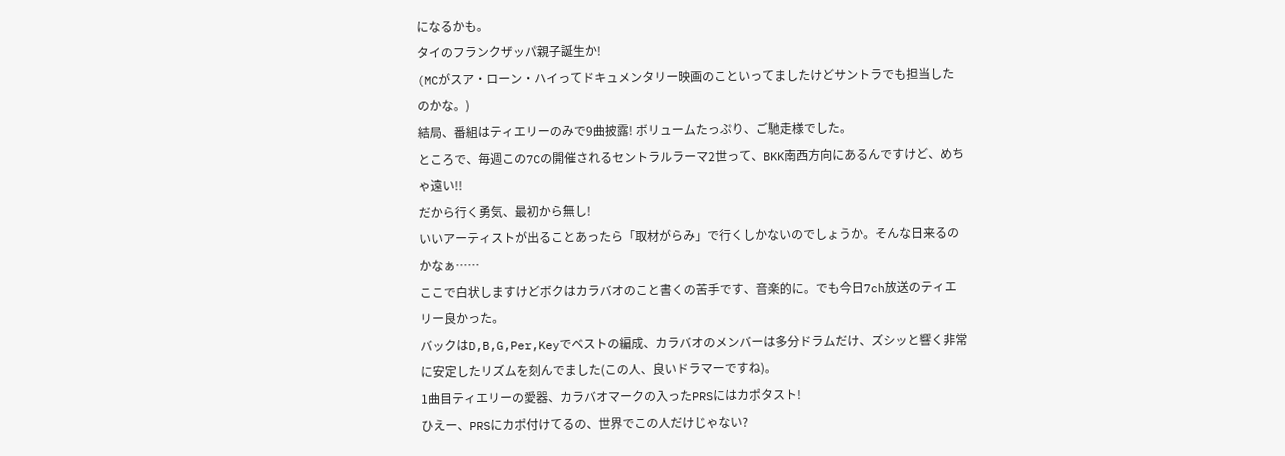になるかも。
タイのフランクザッパ親子誕生か!
(MCがスア・ローン・ハイってドキュメンタリー映画のこといってましたけどサントラでも担当したのかな。)
結局、番組はティエリーのみで9曲披露! ボリュームたっぷり、ご馳走様でした。
ところで、毎週この7Cの開催されるセントラルラーマ2世って、BKK南西方向にあるんですけど、めちゃ遠い!!
だから行く勇気、最初から無し!
いいアーティストが出ることあったら「取材がらみ」で行くしかないのでしょうか。そんな日来るのかなぁ……
ここで白状しますけどボクはカラバオのこと書くの苦手です、音楽的に。でも今日7ch放送のティエリー良かった。
バックはD,B,G,Per,Keyでベストの編成、カラバオのメンバーは多分ドラムだけ、ズシッと響く非常に安定したリズムを刻んでました(この人、良いドラマーですね)。
1曲目ティエリーの愛器、カラバオマークの入ったPRSにはカポタスト!
ひえー、PRSにカポ付けてるの、世界でこの人だけじゃない?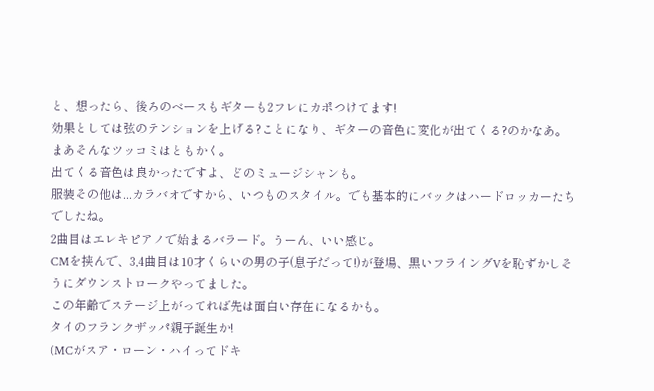と、想ったら、後ろのベースもギターも2フレにカポつけてます!
効果としては弦のテンションを上げる?ことになり、ギターの音色に変化が出てくる?のかなあ。まあそんなツッコミはともかく。
出てくる音色は良かったですよ、どのミュージシャンも。
服装その他は...カラバオですから、いつものスタイル。でも基本的にバックはハードロッカーたちでしたね。
2曲目はエレキピアノで始まるバラード。うーん、いい感じ。
CMを挟んで、3,4曲目は10才くらいの男の子(息子だって!)が登場、黒いフライングVを恥ずかしそうにダウンストロークやってました。
この年齢でステージ上がってれば先は面白い存在になるかも。
タイのフランクザッパ親子誕生か!
(MCがスア・ローン・ハイってドキ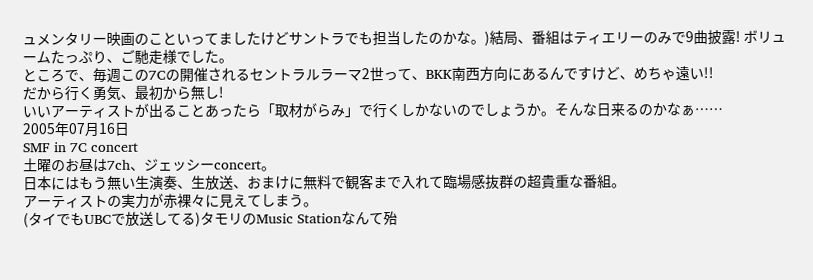ュメンタリー映画のこといってましたけどサントラでも担当したのかな。)結局、番組はティエリーのみで9曲披露! ボリュームたっぷり、ご馳走様でした。
ところで、毎週この7Cの開催されるセントラルラーマ2世って、BKK南西方向にあるんですけど、めちゃ遠い!!
だから行く勇気、最初から無し!
いいアーティストが出ることあったら「取材がらみ」で行くしかないのでしょうか。そんな日来るのかなぁ……
2005年07月16日
SMF in 7C concert
土曜のお昼は7ch、ジェッシーconcert。
日本にはもう無い生演奏、生放送、おまけに無料で観客まで入れて臨場感抜群の超貴重な番組。
アーティストの実力が赤裸々に見えてしまう。
(タイでもUBCで放送してる)タモリのMusic Stationなんて殆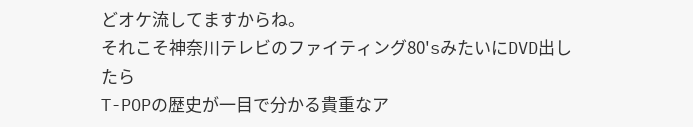どオケ流してますからね。
それこそ神奈川テレビのファイティング80'sみたいにDVD出したら
T-POPの歴史が一目で分かる貴重なア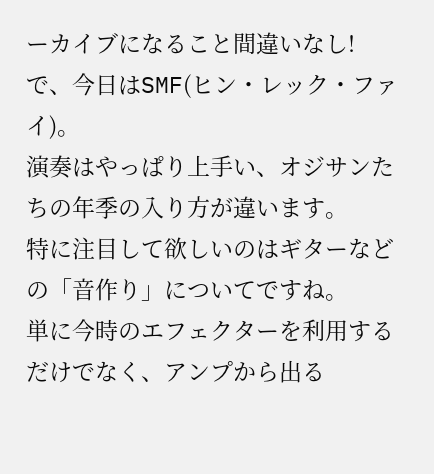ーカイブになること間違いなし!
で、今日はSMF(ヒン・レック・ファイ)。
演奏はやっぱり上手い、オジサンたちの年季の入り方が違います。
特に注目して欲しいのはギターなどの「音作り」についてですね。
単に今時のエフェクターを利用するだけでなく、アンプから出る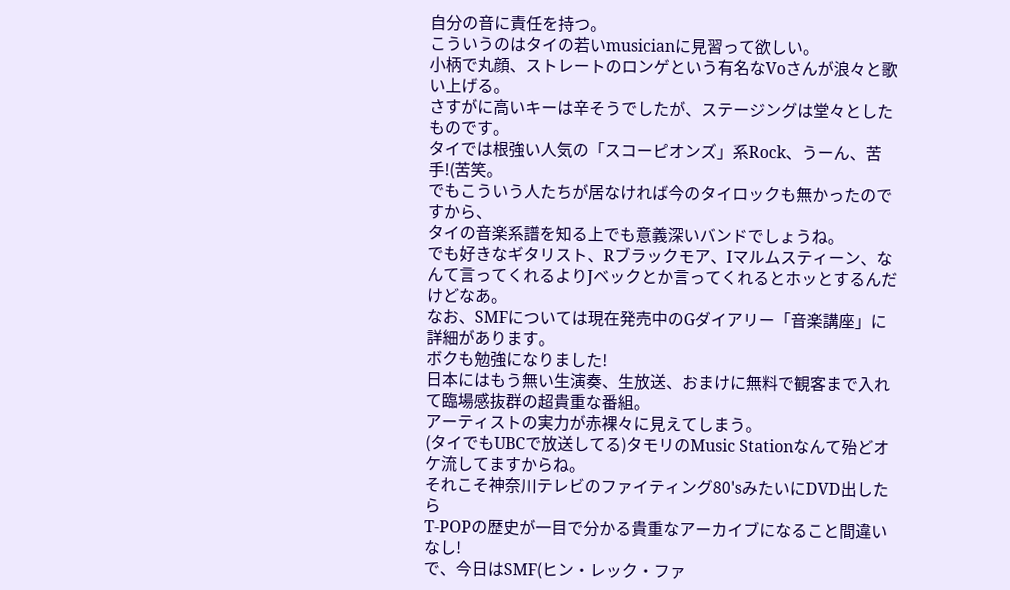自分の音に責任を持つ。
こういうのはタイの若いmusicianに見習って欲しい。
小柄で丸顔、ストレートのロンゲという有名なVoさんが浪々と歌い上げる。
さすがに高いキーは辛そうでしたが、ステージングは堂々としたものです。
タイでは根強い人気の「スコーピオンズ」系Rock、うーん、苦手!(苦笑。
でもこういう人たちが居なければ今のタイロックも無かったのですから、
タイの音楽系譜を知る上でも意義深いバンドでしょうね。
でも好きなギタリスト、Rブラックモア、Iマルムスティーン、なんて言ってくれるよりJベックとか言ってくれるとホッとするんだけどなあ。
なお、SMFについては現在発売中のGダイアリー「音楽講座」に詳細があります。
ボクも勉強になりました!
日本にはもう無い生演奏、生放送、おまけに無料で観客まで入れて臨場感抜群の超貴重な番組。
アーティストの実力が赤裸々に見えてしまう。
(タイでもUBCで放送してる)タモリのMusic Stationなんて殆どオケ流してますからね。
それこそ神奈川テレビのファイティング80'sみたいにDVD出したら
T-POPの歴史が一目で分かる貴重なアーカイブになること間違いなし!
で、今日はSMF(ヒン・レック・ファ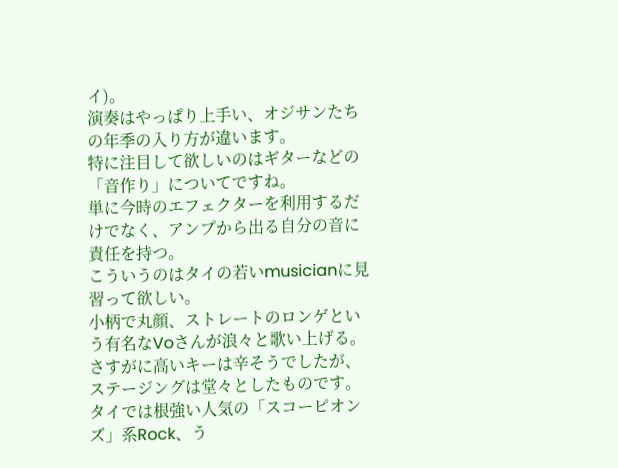イ)。
演奏はやっぱり上手い、オジサンたちの年季の入り方が違います。
特に注目して欲しいのはギターなどの「音作り」についてですね。
単に今時のエフェクターを利用するだけでなく、アンプから出る自分の音に責任を持つ。
こういうのはタイの若いmusicianに見習って欲しい。
小柄で丸顔、ストレートのロンゲという有名なVoさんが浪々と歌い上げる。
さすがに高いキーは辛そうでしたが、ステージングは堂々としたものです。
タイでは根強い人気の「スコーピオンズ」系Rock、う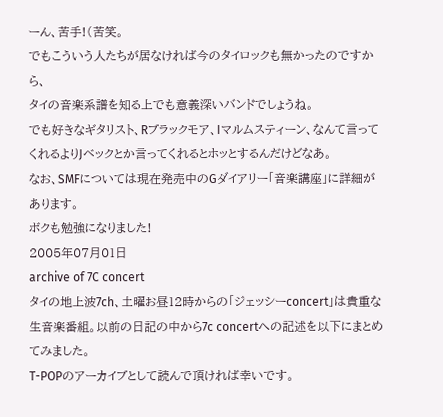ーん、苦手!(苦笑。
でもこういう人たちが居なければ今のタイロックも無かったのですから、
タイの音楽系譜を知る上でも意義深いバンドでしょうね。
でも好きなギタリスト、Rブラックモア、Iマルムスティーン、なんて言ってくれるよりJベックとか言ってくれるとホッとするんだけどなあ。
なお、SMFについては現在発売中のGダイアリー「音楽講座」に詳細があります。
ボクも勉強になりました!
2005年07月01日
archive of 7C concert
タイの地上波7ch、土曜お昼12時からの「ジェッシーconcert」は貴重な生音楽番組。以前の日記の中から7c concertへの記述を以下にまとめてみました。
T-POPのアーカイブとして読んで頂ければ幸いです。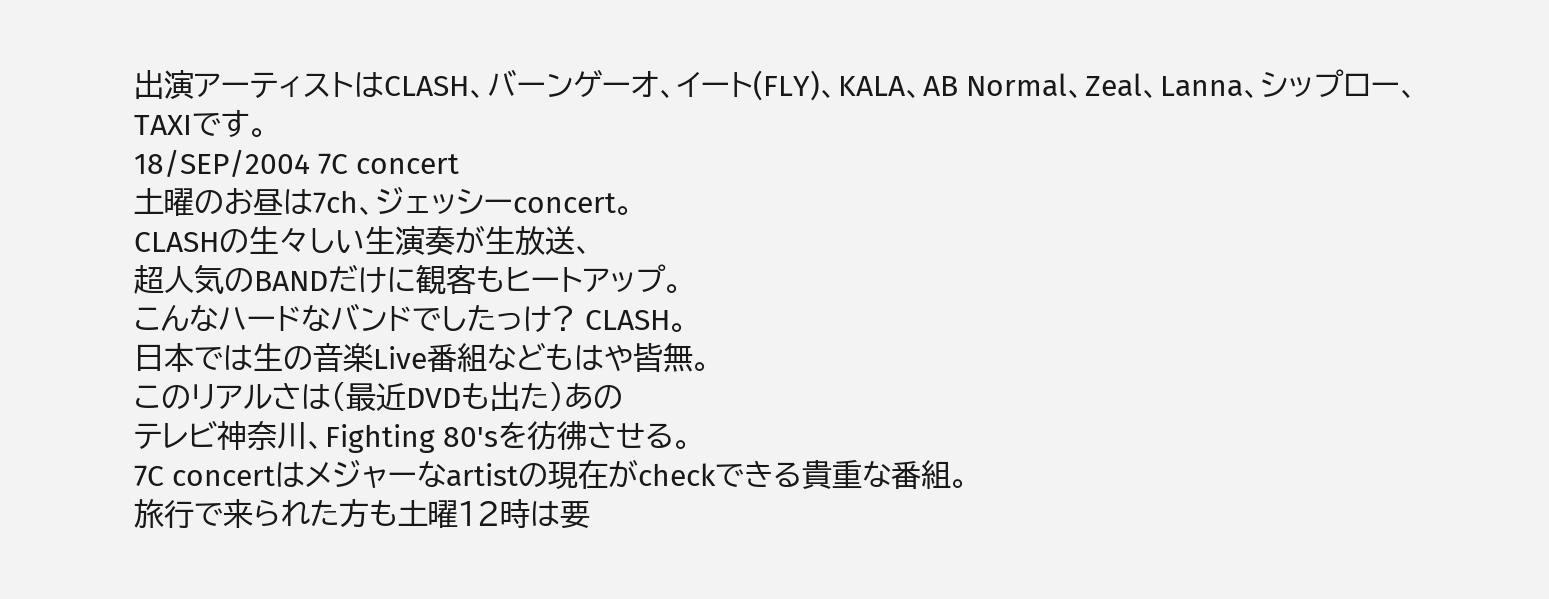出演アーティストはCLASH、バーンゲーオ、イート(FLY)、KALA、AB Normal、Zeal、Lanna、シップロー、TAXIです。
18/SEP/2004 7C concert
土曜のお昼は7ch、ジェッシーconcert。
CLASHの生々しい生演奏が生放送、
超人気のBANDだけに観客もヒートアップ。
こんなハードなバンドでしたっけ? CLASH。
日本では生の音楽Live番組などもはや皆無。
このリアルさは(最近DVDも出た)あの
テレビ神奈川、Fighting 80'sを彷彿させる。
7C concertはメジャーなartistの現在がcheckできる貴重な番組。
旅行で来られた方も土曜12時は要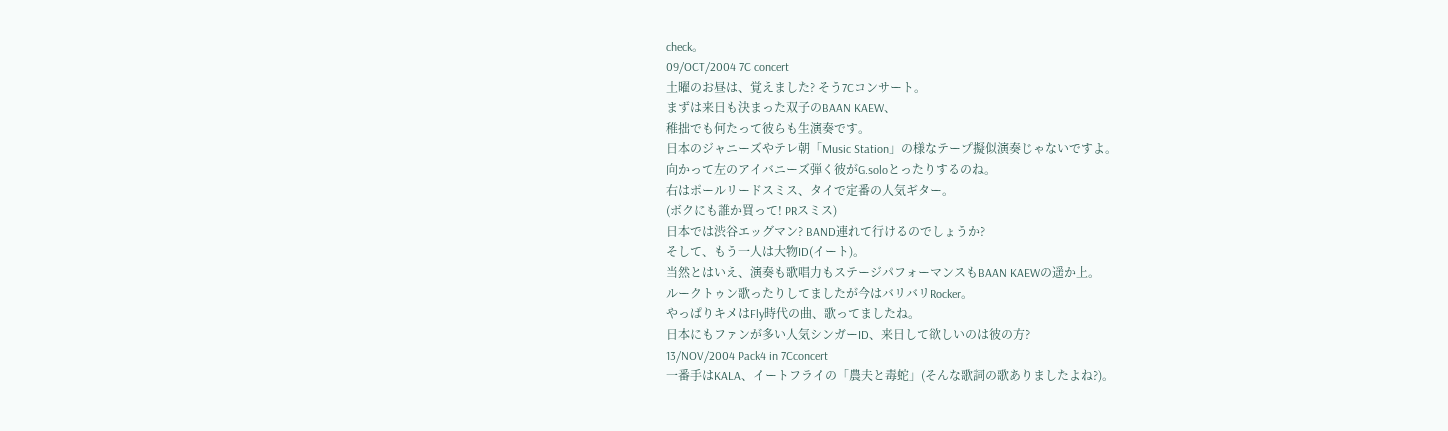check。
09/OCT/2004 7C concert
土曜のお昼は、覚えました? そう7Cコンサート。
まずは来日も決まった双子のBAAN KAEW、
稚拙でも何たって彼らも生演奏です。
日本のジャニーズやテレ朝「Music Station」の様なテープ擬似演奏じゃないですよ。
向かって左のアイバニーズ弾く彼がG.soloとったりするのね。
右はポールリードスミス、タイで定番の人気ギター。
(ボクにも誰か買って! PRスミス)
日本では渋谷エッグマン? BAND連れて行けるのでしょうか?
そして、もう一人は大物ID(イート)。
当然とはいえ、演奏も歌唱力もステージパフォーマンスもBAAN KAEWの遥か上。
ルークトゥン歌ったりしてましたが今はバリバリRocker。
やっぱりキメはFly時代の曲、歌ってましたね。
日本にもファンが多い人気シンガーID、来日して欲しいのは彼の方?
13/NOV/2004 Pack4 in 7Cconcert
一番手はKALA、イートフライの「農夫と毒蛇」(そんな歌詞の歌ありましたよね?)。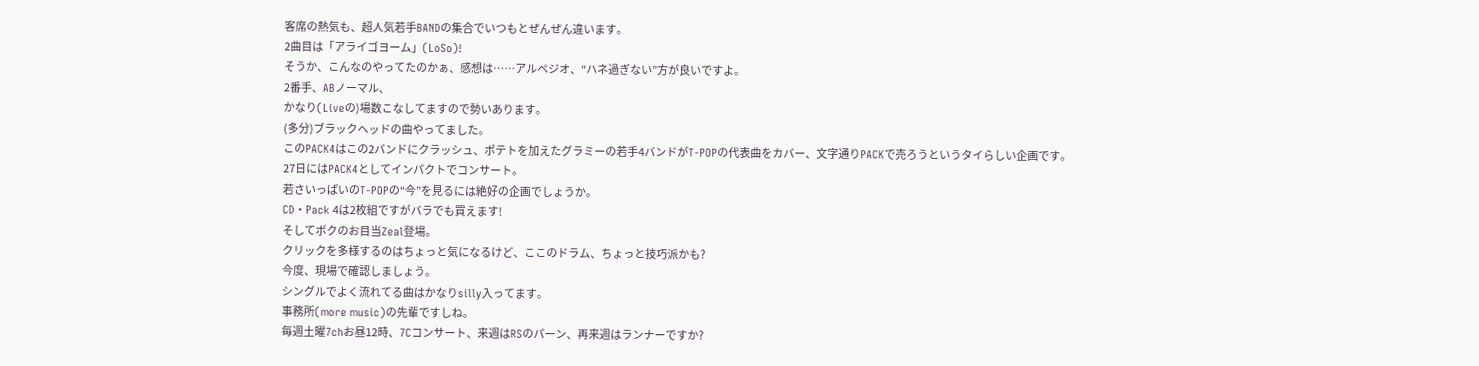客席の熱気も、超人気若手BANDの集合でいつもとぜんぜん違います。
2曲目は「アライゴヨーム」(LoSo)!
そうか、こんなのやってたのかぁ、感想は……アルペジオ、“ハネ過ぎない”方が良いですよ。
2番手、ABノーマル、
かなり(Liveの)場数こなしてますので勢いあります。
(多分)ブラックヘッドの曲やってました。
このPACK4はこの2バンドにクラッシュ、ポテトを加えたグラミーの若手4バンドがT-POPの代表曲をカバー、文字通りPACKで売ろうというタイらしい企画です。
27日にはPACK4としてインパクトでコンサート。
若さいっぱいのT-POPの“今”を見るには絶好の企画でしょうか。
CD・Pack 4は2枚組ですがバラでも買えます!
そしてボクのお目当Zeal登場。
クリックを多様するのはちょっと気になるけど、ここのドラム、ちょっと技巧派かも?
今度、現場で確認しましょう。
シングルでよく流れてる曲はかなりsilly入ってます。
事務所(more music)の先輩ですしね。
毎週土曜7chお昼12時、7Cコンサート、来週はRSのパーン、再来週はランナーですか?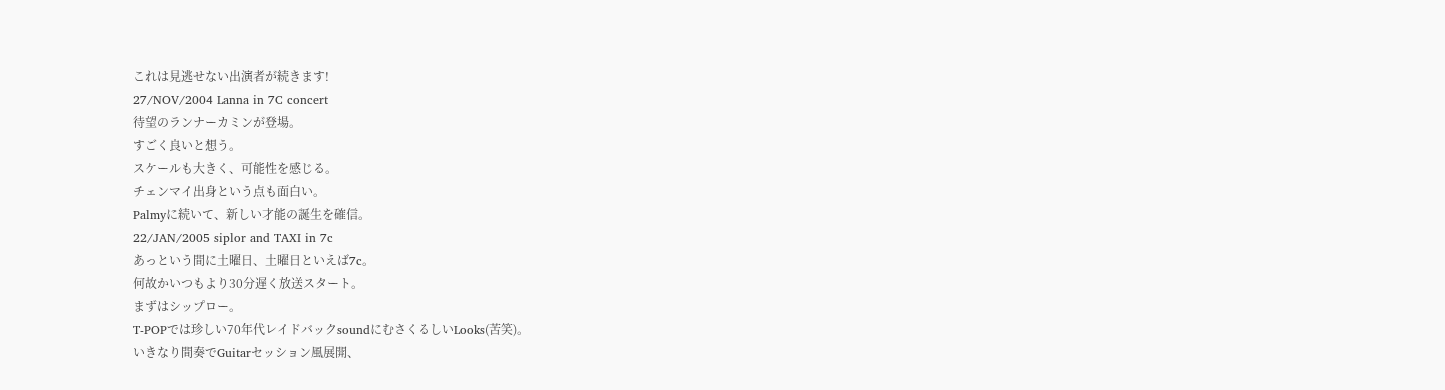これは見逃せない出演者が続きます!
27/NOV/2004 Lanna in 7C concert
待望のランナーカミンが登場。
すごく良いと想う。
スケールも大きく、可能性を感じる。
チェンマイ出身という点も面白い。
Palmyに続いて、新しい才能の誕生を確信。
22/JAN/2005 siplor and TAXI in 7c
あっという間に土曜日、土曜日といえば7c。
何故かいつもより30分遅く放送スタート。
まずはシップロー。
T-POPでは珍しい70年代レイドバックsoundにむさくるしいLooks(苦笑)。
いきなり間奏でGuitarセッション風展開、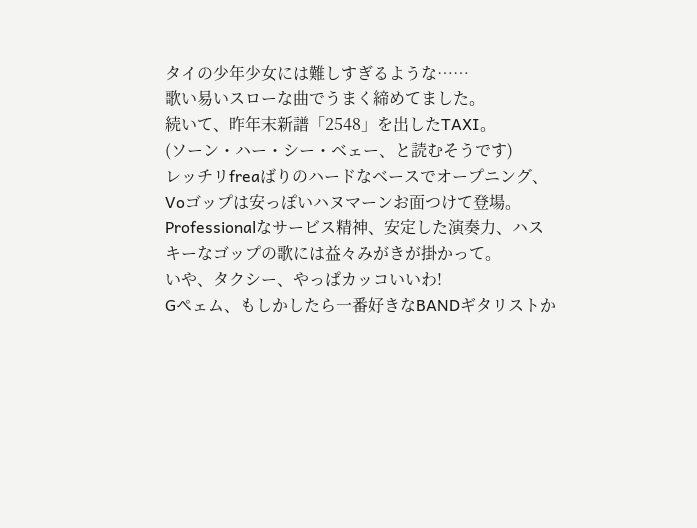タイの少年少女には難しすぎるような……
歌い易いスローな曲でうまく締めてました。
続いて、昨年末新譜「2548」を出したTAXI。
(ソーン・ハー・シー・ベェー、と読むそうです)
レッチリfreaばりのハードなベースでオープニング、
Voゴップは安っぽいハヌマーンお面つけて登場。
Professionalなサービス精神、安定した演奏力、ハスキーなゴップの歌には益々みがきが掛かって。
いや、タクシー、やっぱカッコいいわ!
Gペェム、もしかしたら一番好きなBANDギタリストか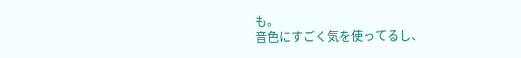も。
音色にすごく気を使ってるし、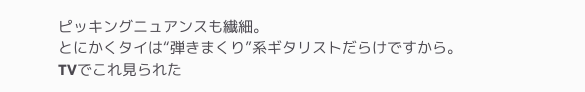ピッキングニュアンスも繊細。
とにかくタイは“弾きまくり”系ギタリストだらけですから。
TVでこれ見られた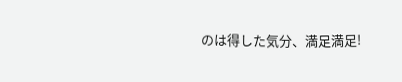のは得した気分、満足満足!